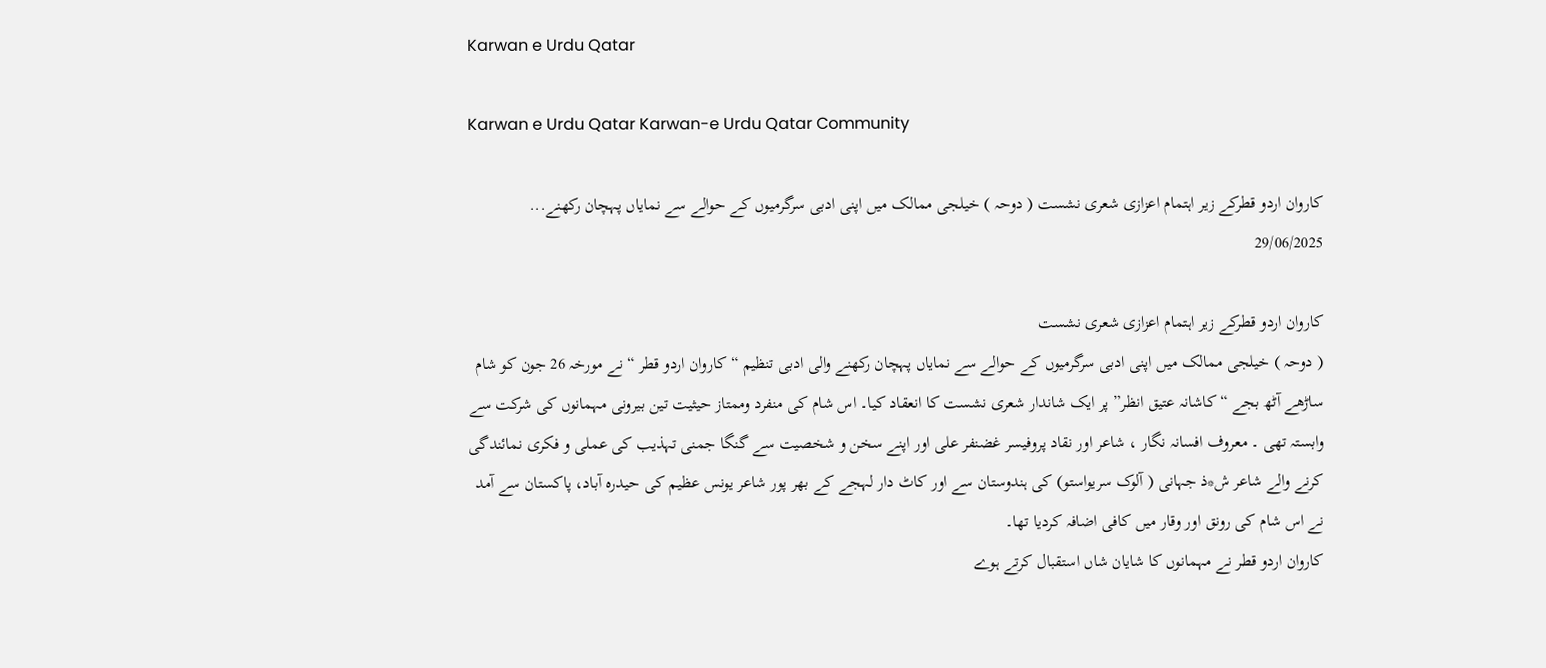Karwan e Urdu Qatar

Karwan e Urdu Qatar Karwan-e Urdu Qatar Community

کاروان اردو قطرکے زیر اہتمام اعزازی شعری نشست ( دوحہ ) خیلجی ممالک میں اپنی ادبی سرگرمیوں کے حوالے سے نمایاں پہچان رکھنے...
29/06/2025

کاروان اردو قطرکے زیر اہتمام اعزازی شعری نشست
( دوحہ ) خیلجی ممالک میں اپنی ادبی سرگرمیوں کے حوالے سے نمایاں پہچان رکھنے والی ادبی تنظیم “ کاروان اردو قطر “ نے مورخہ 26 جون کو شام ساڑھے آٹھ بجے “کاشانہ عتیق انظر” پر ایک شاندار شعری نشست کا انعقاد کیا۔ اس شام کی منفرد وممتاز حیثیت تین بیرونی مہمانوں کی شرکت سے وابستہ تھی ۔ معروف افسانہ نگار ، شاعر اور نقاد پروفیسر غضنفر علی اور اپنے سخن و شخصیت سے گنگا جمنی تہذیب کی عملی و فکری نمائندگی کرنے والے شاعر ش*ذ جہانی ( آلوک سریواستو) کی ہندوستان سے اور کاٹ دار لہجے کے بھر پور شاعر یونس عظیم کی حیدرہ آباد، پاکستان سے آمد نے اس شام کی رونق اور وقار میں کافی اضافہ کردیا تھا۔
کاروان اردو قطر نے مہمانوں کا شایان شاں استقبال کرتے ہوے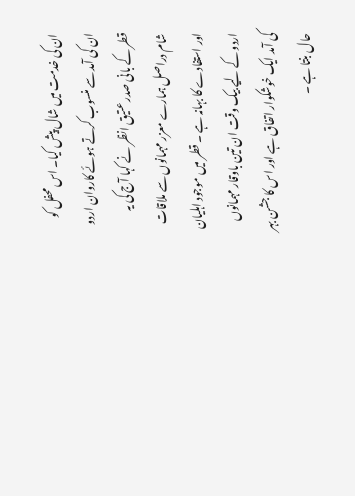ان کی خدمت میں شال پیش کیا۔ اس محفل کو ان کی آمد سے منسوب کرتے ہوئے کاروان اردو قطر کے بانی صدر عتیق انظر نے کہا آج کی یہ شام دراصل ہمارے معزر مہمانوں سے ملاقات اور استفادے کا بہانہ ہے ۔ قطر میں موجود اہلیان اردو کے لیے بیک وقت ان تین باوقار مہمانوں کی آمد ایک خوشکوار اتفاق ہے اور اس کا جشن بہر حال بنتا ہے ۔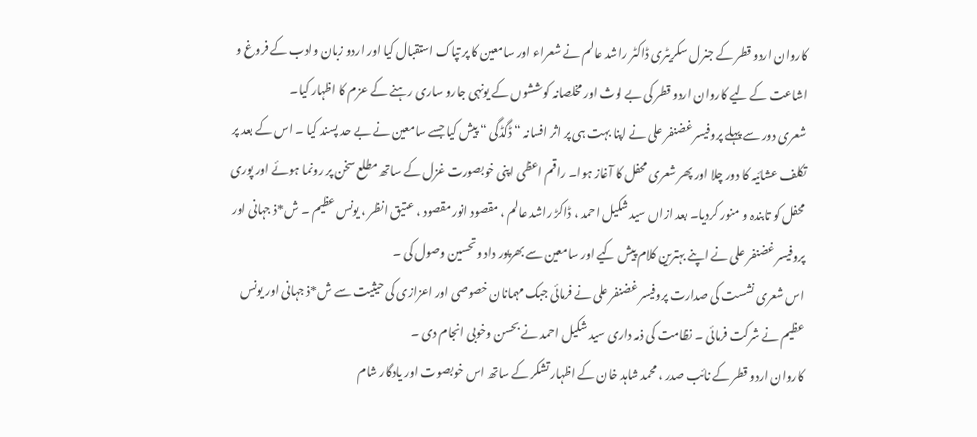کاروان اردو قطر کے جنرل سکریٹری ڈاکٹر راشد عالم نے شعراء اور سامعین کا پر تپاک استقبال کیا اور اردو زبان وادب کے فروغ و اشاعت کے لیے کاروان اردو قطر کی بے لوث اور مخلصانہ کوششوں کے یونہی جارو ساری رہنے کے عزم کا اظہار کیا۔
شعری دور سے پہلے پروفیسر غضنفر علی نے اپنا بہت ہی پر اثر افسانہ “ ڈگڈگی “ پیش کیا جسے سامعین نے بے حد پسند کیا ۔ اس کے بعد پر تکلف عشائیہ کا دور چلا اور پھر شعری محفل کا آغاز ہوا۔ راقم اعظی اپنی خوبصورت غزل کے ساتھ مطلع سخن پر رونما ہوئے اور پوری محفل کو تابندہ و منور کردیا۔ بعد ازاں سید شکیل احمد ، ڈاکڑ راشد عالم ، مقصود انور مقصود ، عتیق انظر ، یونس عظیم ۔ ش*ذ جہانی اور پروفیسر غضنفر علی نے اپنے بہترین کلام پیش کیے اور سامعین سے بھرپور داد وتحسین وصول کی ۔
اس شعری نشست کی صدارت پروفیسر غضنفر علی نے فرمائی جبک مہمانان خصوصی اور اعزازی کی حیثیت سے ش*ذ جہانی اور یونس عظیم نے شرکت فرمائی ۔ نظامت کی ذمہ داری سید شکیل احمد نے بحسن وخوبی انجام دی ۔
کاروان اردو قطر کے نائب صدر ، محمد شاہد خان کے اظہار تشکر کے ساتھ اس خوبصوت اور یادگار شام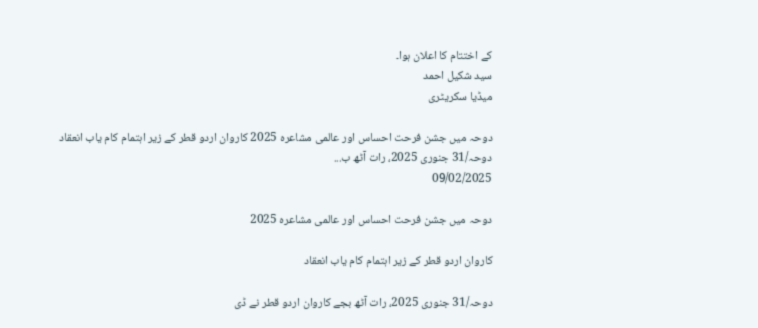کے اختتام کا اعلان ہوا۔
سید شکیل احمد
میڈیا سکریٹری

دوحہ میں جشن فرحت احساس اور عالمی مشاعرہ 2025 کاروان اردو قطر کے زیر اہتمام کام یاب انعقاد دوحہ/31 جنوری 2025، رات آٹھ ب...
09/02/2025

دوحہ میں جشن فرحت احساس اور عالمی مشاعرہ 2025

کاروان اردو قطر کے زیر اہتمام کام یاب انعقاد

دوحہ/31 جنوری 2025، رات آٹھ بجے کاروان اردو قطر نے ڈی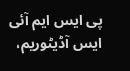پی ایس ایم آئی ایس آڈیٹوریم،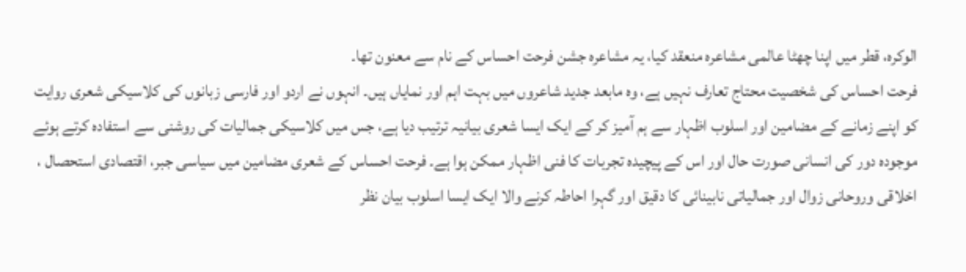الوکرہ، قطر میں اپنا چھٹا عالمی مشاعرہ منعقد کیا، یہ مشاعرہ جشن فرحت احساس کے نام سے معنون تھا۔
فرحت احساس کی شخصیت محتاج تعارف نہیں ہے، وہ مابعد جدید شاعروں میں بہت اہم اور نمایاں ہیں۔ انہوں نے اردو اور فارسی زبانوں کی کلاسیکی شعری روایت کو اپنے زمانے کے مضامین اور اسلوب اظہار سے ہم آمیز کر کے ایک ایسا شعری بیانیہ ترتیب دیا ہے، جس میں کلاسیکی جمالیات کی روشنی سے استفادہ کرتے ہوئے موجودہ دور کی انسانی صورت حال اور اس کے پیچیدہ تجربات کا فنی اظہار ممکن ہوا ہے۔ فرحت احساس کے شعری مضامین میں سیاسی جبر، اقتصادی استحصال ، اخلاقی وروحانی زوال اور جمالیاتی نابینائی کا دقیق اور گہرا احاطہ کرنے والا ایک ایسا اسلوب بیان نظر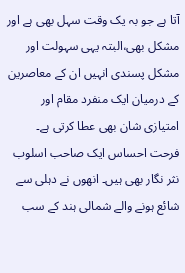آتا ہے جو بہ یک وقت سہل بھی ہے اور مشکل بھی،البتہ یہی سہولت اور مشکل پسندی انہیں ان کے معاصرین کے درمیان ایک منفرد مقام اور امتیازی شان بھی عطا کرتی ہے۔
فرحت احساس ایک صاحب اسلوب نثر نگار بھی ہیں۔ انھوں نے دہلی سے شائع ہونے والے شمالی ہند کے سب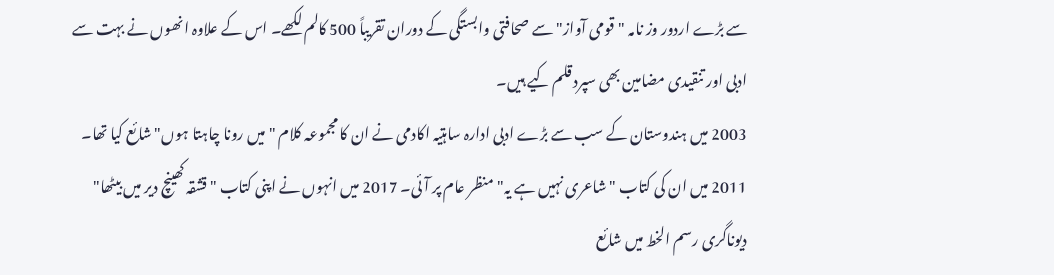سے بڑے اردور وز نامہ "قومی آواز" سے صحافتی وابستگی کے دوران تقریباً 500 کالم لکھے۔ اس کے علاوہ انھوں نے بہت سے ادبی اور تنقیدی مضامین بھی سپرد قلم کیے ہیں۔
2003 میں ہندوستان کے سب سے بڑے ادبی ادارہ ساہتیہ اکادمی نے ان کا مجموعہ کلام " میں رونا چاہتا ہوں" شائع کیا تھا۔ 2011 میں ان کی کتاب " شاعری نہیں ہے یہ" منظر عام پر آئی۔ 2017 میں انہوں نے اپنی کتاب " قشقہ کھینچ دیر میں بیٹھا" دیوناگری رسم الخط میں شائع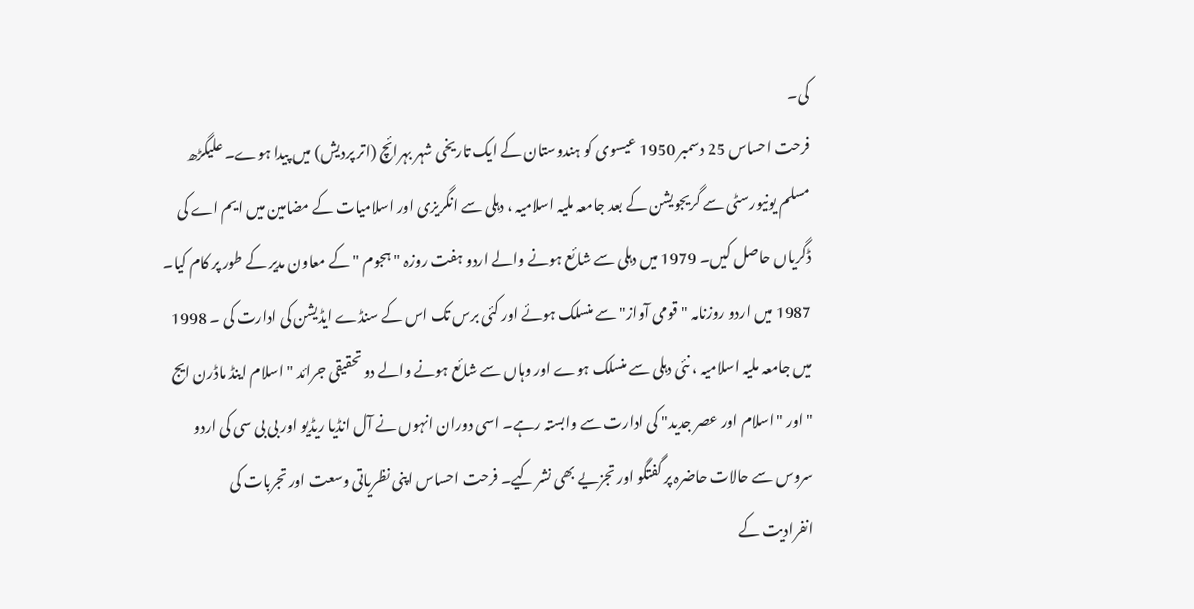کی۔
فرحت احساس 25 دسمبر 1950 عیسوی کو ہندوستان کے ایک تاریخی شہر بہرائچ (اتر پردیش) میں پیدا ہوے۔ علیگڑھ مسلم یونیورسٹی سے گریجویشن کے بعد جامعہ ملیہ اسلامیہ ، دہلی سے انگریزی اور اسلامیات کے مضامین میں ایم اے کی ڈگریاں حاصل کیں۔ 1979 میں دہلی سے شائع ہونے والے اردو ہفت روزہ "ہجوم "کے معاون مدیر کے طور پر کام کیا۔ 1987 میں اردو روزنامہ "قومی آواز" سے منسلک ہوئے اور کئی برس تک اس کے سنڈے ایڈیشن کی ادارت کی ۔ 1998 میں جامعہ ملیہ اسلامیہ ، نئی دہلی سے منسلک ہوے اور وہاں سے شائع ہونے والے دو تحقیقی جرائد " اسلام اینڈ ماڈرن ایج " اور "اسلام اور عصر جدید" کی ادارت سے وابستہ رہے۔ اسی دوران انہوں نے آل انڈیا ریڈیو اور بی بی سی کی اردو سروس سے حالات حاضرہ پر گفتگو اور تجزیے بھی نشر کیے۔ فرحت احساس اپنی نظریاتی وسعت اور تجربات کی انفرادیت کے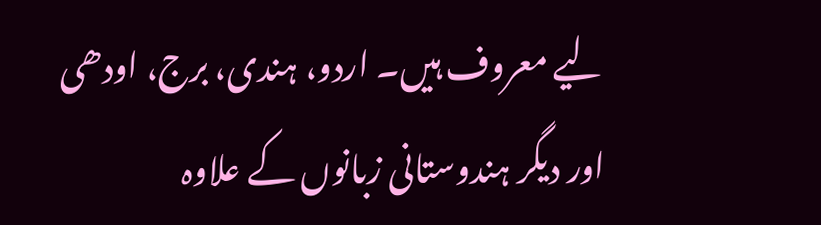لیے معروف ہیں۔ اردو، ہندی، برج، اودھی اور دیگر ہندوستانی زبانوں کے علاوہ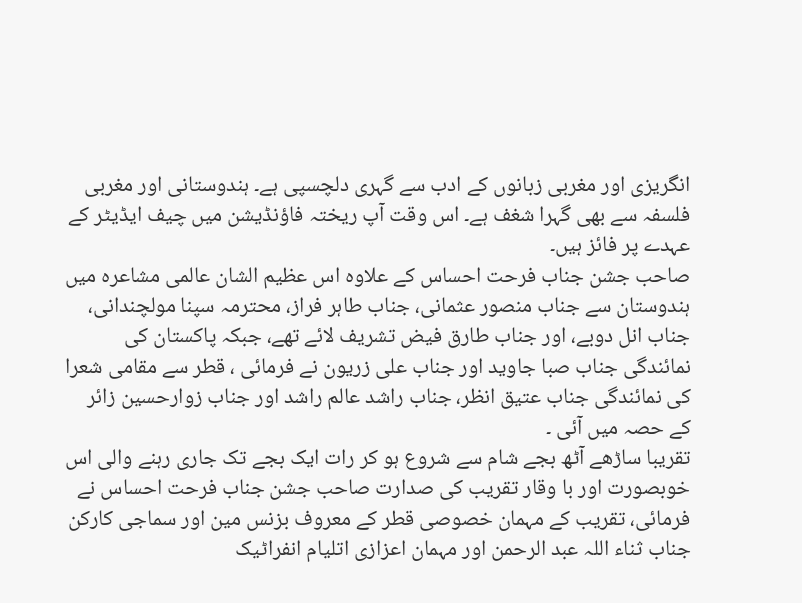انگریزی اور مغربی زبانوں کے ادب سے گہری دلچسپی ہے۔ ہندوستانی اور مغربی فلسفہ سے بھی گہرا شغف ہے۔ اس وقت آپ ریختہ فاؤنڈیشن میں چیف ایڈیٹر کے عہدے پر فائز ہیں۔
صاحب جشن جناب فرحت احساس کے علاوہ اس عظیم الشان عالمی مشاعرہ میں ہندوستان سے جناب منصور عثمانی، جناب طاہر فراز، محترمہ سپنا مولچندانی، جناب انل دوبے، اور جناب طارق فیض تشریف لائے تھے، جبکہ پاکستان کی نمائندگی جناب صبا جاوید اور جناب علی زریون نے فرمائی ، قطر سے مقامی شعرا کی نمائندگی جناب عتیق انظر، جناب راشد عالم راشد اور جناب زوارحسین زائر کے حصہ میں آئی ۔
تقریبا ساڑھے آٹھ بجے شام سے شروع ہو کر رات ایک بجے تک جاری رہنے والی اس خوبصورت اور با وقار تقریب کی صدارت صاحب جشن جناب فرحت احساس نے فرمائی، تقریب کے مہمان خصوصی قطر کے معروف بزنس مین اور سماجی کارکن جناب ثناء اللہ عبد الرحمن اور مہمان اعزازی اتلیام انفراٹیک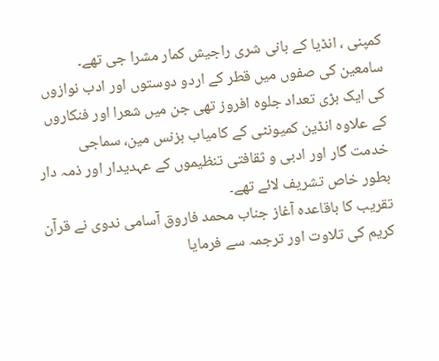کمپنی ، انڈیا کے بانی شری راجیش کمار مشرا جی تھے۔ سامعین کی صفوں میں قطر کے اردو دوستوں اور ادب نوازوں کی ایک بڑی تعداد جلوہ افروز تھی جن میں شعرا اور فنکاروں کے علاوہ انڈین کمیونٹی کے کامیاب بزنس مین، سماجی خدمت گار اور ادبی و ثقافتی تنظیموں کے عہدیدار اور ذمہ دار بطور خاص تشریف لائے تھے۔
تقریب کا باقاعدہ آغاز جناب محمد فاروق آسامی ندوی نے قرآن کریم کی تلاوت اور ترجمہ سے فرمایا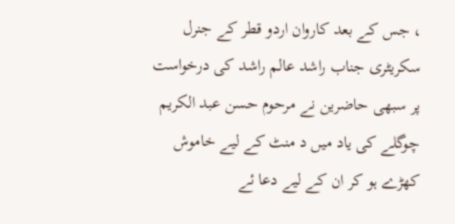، جس کے بعد کاروان اردو قطر کے جنرل سکریٹری جناب راشد عالم راشد کی درخواست پر سبھی حاضرین نے مرحوم حسن عبد الکریم چوگلے کی یاد میں د منٹ کے لیے خاموش کھڑے ہو کر ان کے لیے دعا ئے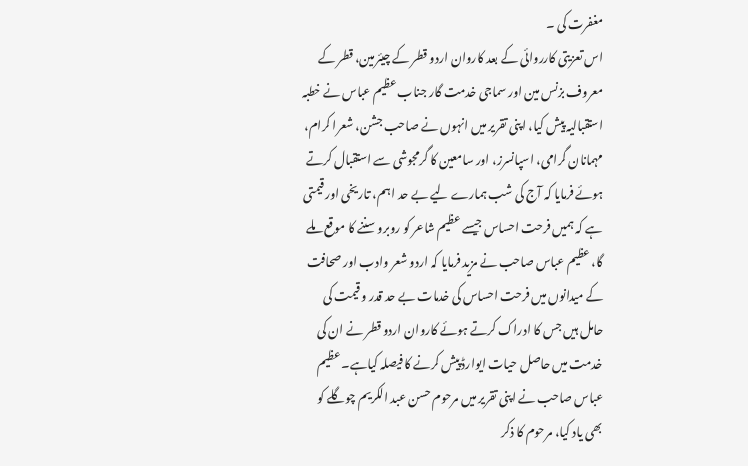مغفرت کی ۔
اس تعزیتی کارروائی کے بعد کاروان اردو قطر کے چیئرمین، قطر کے معروف بزنس مین اور سماجی خدمت گار جناب عظیم عباس نے خطبہ استقبالیہ پیش کیا، اپنی تقریر میں انہوں نے صاحب جشن، شعرا کرام، مہمانان گرامی، اسپانسرز، اور سامعین کا گرمجوشی سے استقبال کرتے ہوئے فرمایا کہ آج کی شب ہمارے لیے بے حد اہم، تاریخی اور قیمتی ہے کہ ہمیں فرحت احساس جیسے عظیم شاعر کو روبرو سننے کا موقع ملے گا، عظیم عباس صاحب نے مزید فرمایا کہ اردو شعر وادب اور صحافت کے میدانوں میں فرحت احساس کی خدمات بے حد قدر و قیمت کی حامل ہیں جس کا ادراک کرتے ہوئے کاروان اردو قطر نے ان کی خدمت میں حاصل حیات ایوارڈ پیش کرنے کا فیصلہ کیاہے۔ عظیم عباس صاحب نے اپنی تقریر میں مرحوم حسن عبد الکریم چوگلے کو بھی یاد کیا، مرحوم کا ذکر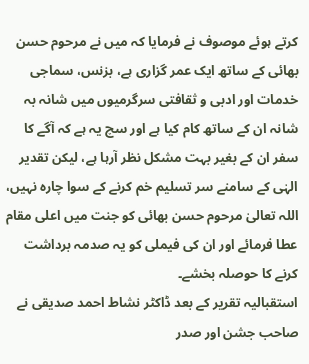کرتے ہوئے موصوف نے فرمایا کہ میں نے مرحوم حسن بھائی کے ساتھ ایک عمر گزاری ہے، بزنس، سماجی خدمات اور ادبی و ثقافتی سرگرمیوں میں شانہ بہ شانہ ان کے ساتھ کام کیا ہے اور سچ یہ ہے کہ آگے کا سفر ان کے بغیر بہت مشکل نظر آرہا ہے، لیکن تقدیر الہٰی کے سامنے سر تسلیم خم کرنے کے سوا چارہ نہیں، اللہ تعالیٰ مرحوم حسن بھائی کو جنت میں اعلی مقام عطا فرمائے اور ان کی فیملی کو یہ صدمہ برداشت کرنے کا حوصلہ بخشے۔
استقبالیہ تقریر کے بعد ڈاکٹر نشاط احمد صدیقی نے صاحب جشن اور صدر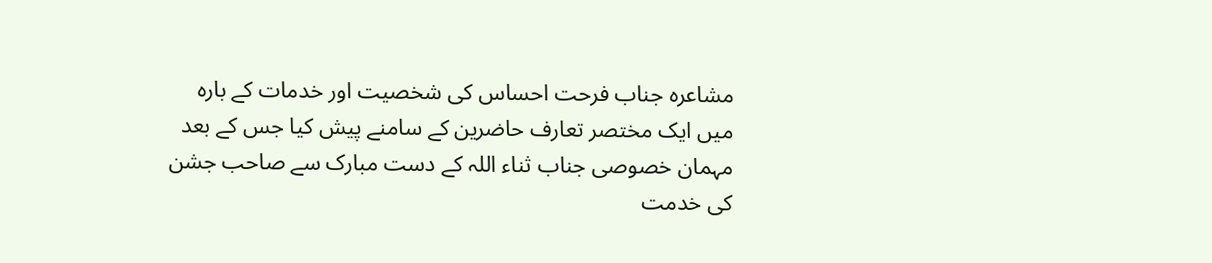مشاعرہ جناب فرحت احساس کی شخصیت اور خدمات کے بارہ میں ایک مختصر تعارف حاضرین کے سامنے پیش کیا جس کے بعد مہمان خصوصی جناب ثناء اللہ کے دست مبارک سے صاحب جشن کی خدمت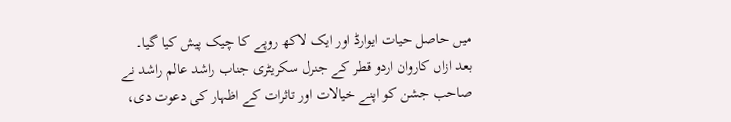میں حاصل حیات ایوارڈ اور ایک لاکھ روپے کا چیک پیش کیا گیا۔
بعد ازاں کاروان اردو قطر کے جنرل سکریٹری جناب راشد عالم راشد نے صاحب جشن کو اپنے خیالات اور تاثرات کے اظہار کی دعوت دی،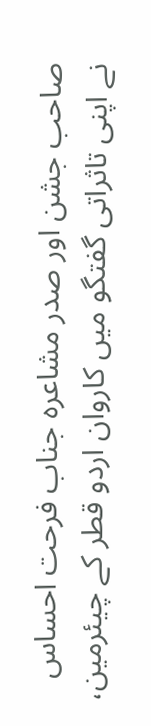صاحب جشن اور صدر مشاعرہ جناب فرحت احساس نے اپنی تاثراتی گفتگو میں کاروان اردو قطر کے چیئرمین،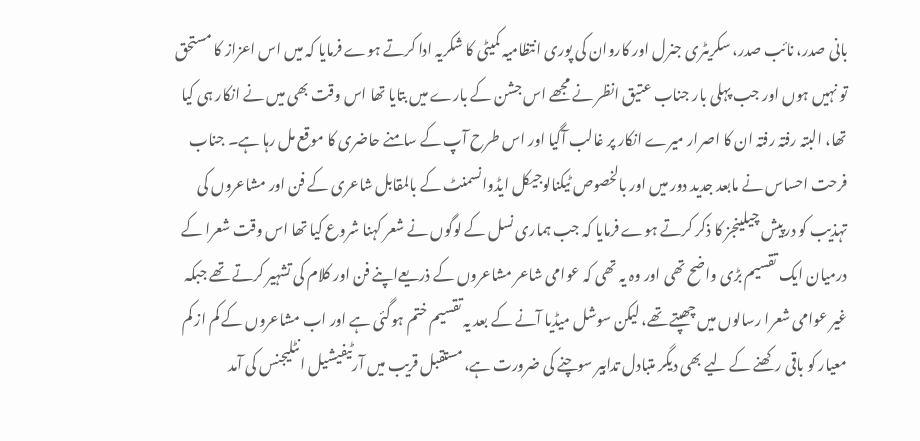بانی صدر، نائب صدر، سکریٹری جنرل اور کاروان کی پوری انتظامیہ کمیٹی کا شکریہ ادا کرتے ہوے فرمایا کہ میں اس اعزاز کا مستحق تو نہیں ہوں اور جب پہلی بار جناب عتیق انظر نے مجھے اس جشن کے بارے میں بتایا تھا اس وقت بھی میں نے انکار ہی کیا تھا، البتہ رفتہ رفتہ ان کا اصرار میرے انکار پر غالب آگیا اور اس طرح آپ کے سامنے حاضری کا موقع مل رہا ہے۔ جناب فرحت احساس نے مابعد جدید دور میں اور بالخصوص ٹیکنالوجیکل ایڈوانسمنٹ کے بالمقابل شاعری کے فن اور مشاعروں کی تہذیب کو درپیش چیلینجز کا ذکر کرتے ہوے فرمایا کہ جب ہماری نسل کے لوگوں نے شعر کہنا شروع کیا تھا اس وقت شعرا کے درمیان ایک تقسیم بڑی واضح تھی اور وہ یہ تھی کہ عوامی شاعر مشاعروں کے ذریعےاپنے فن اور کلام کی تشہیر کرتے تھے جبکہ غیر عوامی شعرا رسالوں میں چھپتے تھے، لیکن سوشل میڈیا آنے کے بعد یہ تقسیم ختم ہوگئی ہے اور اب مشاعروں کے کم از کم معیار کو باقی رکھنے کے لیے بھی دیگر متبادل تدابیر سوچنے کی ضرورت ہے، مستقبل قریب میں آرٹیفیشیل انٹلیجنس کی آمد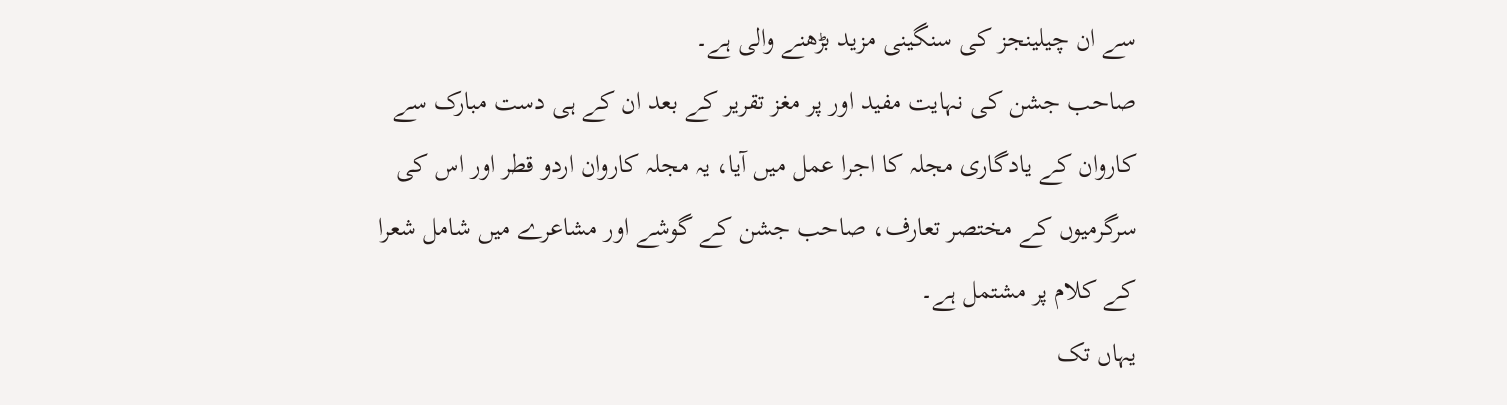سے ان چیلینجز کی سنگینی مزید بڑھنے والی ہے۔
صاحب جشن کی نہایت مفید اور پر مغز تقریر کے بعد ان کے ہی دست مبارک سے کاروان کے یادگاری مجلہ کا اجرا عمل میں آیا، یہ مجلہ کاروان اردو قطر اور اس کی سرگرمیوں کے مختصر تعارف، صاحب جشن کے گوشے اور مشاعرے میں شامل شعرا کے کلام پر مشتمل ہے۔
یہاں تک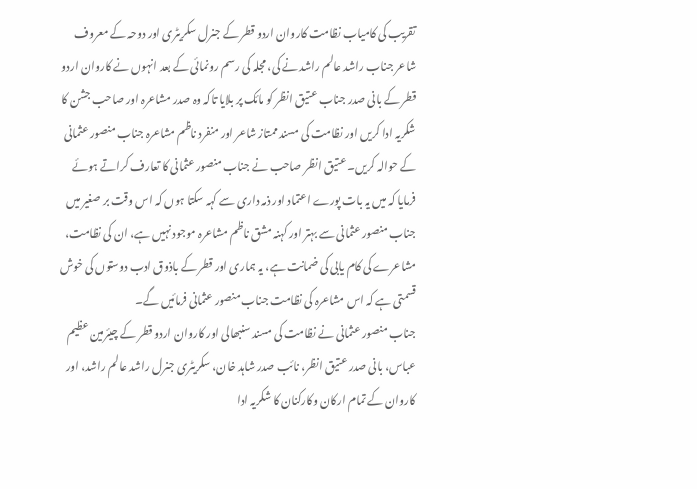تقریب کی کامیاب نظامت کاروان اردو قطر کے جنرل سکریٹری اور دوحہ کے معروف شاعر جناب راشد عالم راشد نے کی، مجلہ کی رسم رونمائی کے بعد انہوں نے کاروان اردو قطر کے بانی صدر جناب عتیق انظر کو مائک پر بلایا تاکہ وہ صدر مشاعرہ اور صاحب جشن کا شکریہ ادا کریں اور نظامت کی مسند ممتاز شاعر اور منفرد ناظم مشاعرہ جناب منصور عثمانی کے حوالہ کریں۔ عتیق انظر صاحب نے جناب منصور عثمانی کا تعارف کراتے ہوئے فرمایا کہ میں یہ بات پورے اعتماد اور ذمہ داری سے کہہ سکتا ہوں کہ اس وقت بر صغیر میں جناب منصور عثمانی سے بہتر اور کہنہ مشق ناظم مشاعرہ موجود نہیں ہے، ان کی نظامت، مشاعرے کی کام یابی کی ضمانت ہے، یہ ہماری اور قطر کے باذوق ادب دوستوں کی خوش قسمتی ہے کہ اس مشاعرہ کی نظامت جناب منصور عثمانی فرمائیں گے۔
جناب منصور عثمانی نے نظامت کی مسند سنبھالی اور کاروان اردو قطر کے چیئرمین عظیم عباس، بانی صدر عتیق انظر، نائب صدر شاہد خان، سکریٹری جنرل راشد عالم راشد، اور کاروان کے تمام ارکان وکارکنان کا شکریہ ادا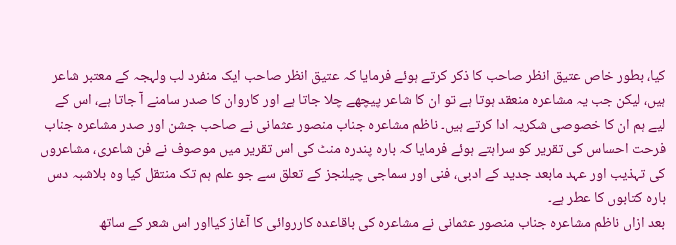کیا، بطور خاص عتیق انظر صاحب کا ذکر کرتے ہوئے فرمایا کہ عتیق انظر صاحب ایک منفرد لب ولہجہ کے معتبر شاعر ہیں، لیکن جب یہ مشاعرہ منعقد ہوتا ہے تو ان کا شاعر پیچھے چلا جاتا ہے اور کاروان کا صدر سامنے آ جاتا ہے، اس کے لیے ہم ان کا خصوصی شکریہ ادا کرتے ہیں۔ ناظم مشاعرہ جناب منصور عثمانی نے صاحب جشن اور صدر مشاعرہ جناب فرحت احساس کی تقریر کو سراہتے ہوئے فرمایا کہ بارہ پندرہ منٹ کی اس تقریر میں موصوف نے فن شاعری، مشاعروں کی تہذیب اور عہد مابعد جدید کے ادبی، فنی اور سماجی چیلنجز کے تعلق سے جو علم ہم تک منتقل کیا وہ بلاشبہ دس بارہ کتابوں کا عطر ہے۔
بعد ازاں ناظم مشاعرہ جناب منصور عثمانی نے مشاعرہ کی باقاعدہ کارروائی کا آغاز کیااور اس شعر کے ساتھ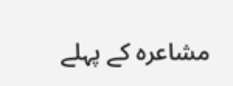مشاعرہ کے پہلے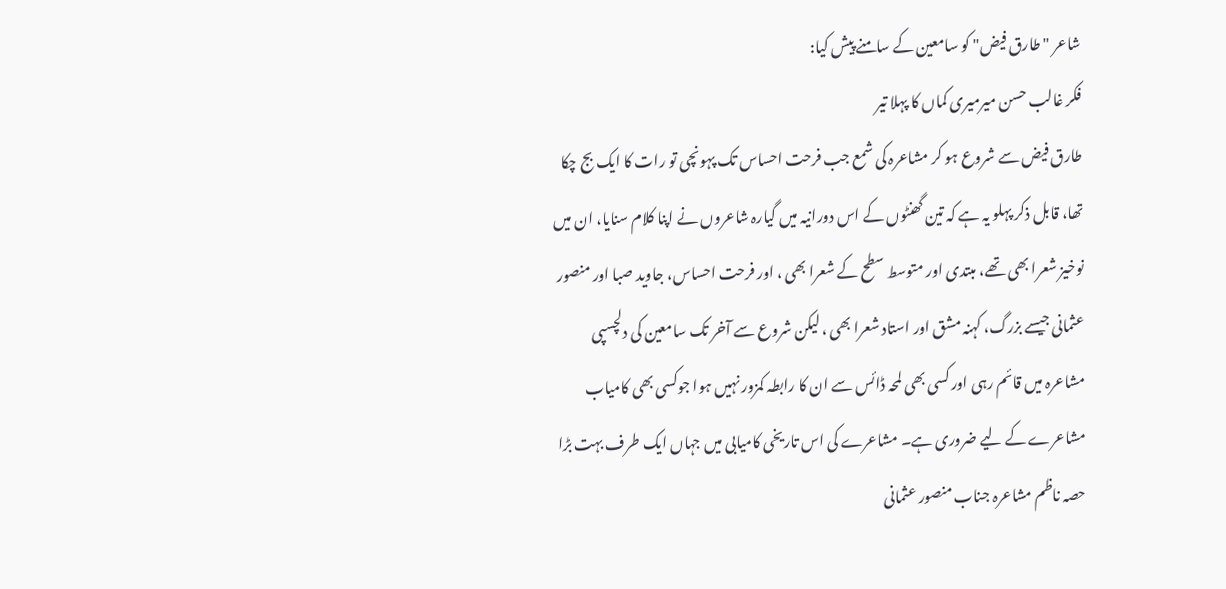شاعر "طارق فیض" کو سامعین کے سامنے پیش کیا:
فکر غالب حسن میرمیری کماں کا پہلا تیر
طارق فیض سے شروع ہو کر مشاعرہ کی شمع جب فرحت احساس تک پہونچی تو رات کا ایک بج چکا تھا، قابل ذکر پہلو یہ ہے کہ تین گھنٹوں کے اس دورانیہ میں گیارہ شاعروں نے اپنا کلام سنایا، ان میں نوخیز شعرا بھی تھے، مبتدی اور متوسط سطح کے شعرا بھی ، اور فرحت احساس، جاوید صبا اور منصور عثمانی جیسے بزرگ، کہنہ مشق اور استاد شعرا بھی ، لیکن شروع سے آخر تک سامعین کی دلچسپی مشاعرہ میں قائم رہی اور کسی بھی لمحہ ڈائس سے ان کا رابطہ کمزور نہیں ہوا جوکسی بھی کامیاب مشاعرے کے لیے ضروری ہے۔ مشاعرے کی اس تاریخی کامیابی میں جہاں ایک طرف بہت بڑا حصہ ناظم مشاعرہ جناب منصور عثمانی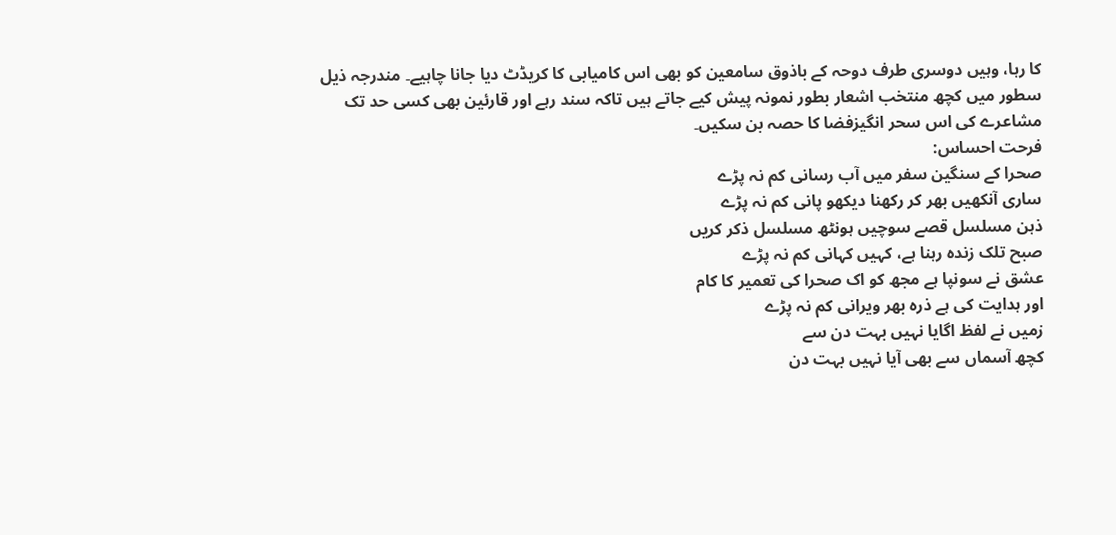کا رہا، وہیں دوسری طرف دوحہ کے باذوق سامعین کو بھی اس کامیابی کا کریڈٹ دیا جانا چاہیے۔ مندرجہ ذیل سطور میں کچھ منتخب اشعار بطور نمونہ پیش کیے جاتے ہیں تاکہ سند رہے اور قارئین بھی کسی حد تک مشاعرے کی اس سحر انگیزفضا کا حصہ بن سکیں۔
فرحت احساس:
صحرا کے سنگین سفر میں آب رسانی کم نہ پڑے
ساری آنکھیں بھر کر رکھنا دیکھو پانی کم نہ پڑے
ذہن مسلسل قصے سوچیں ہونٹھ مسلسل ذکر کریں
صبح تلک زندہ رہنا ہے، کہیں کہانی کم نہ پڑے
عشق نے سونپا ہے مجھ کو اک صحرا کی تعمیر کا کام
اور ہدایت کی ہے ذرہ بھر ویرانی کم نہ پڑے
زمیں نے لفظ اگایا نہیں بہت دن سے
کچھ آسماں سے بھی آیا نہیں بہت دن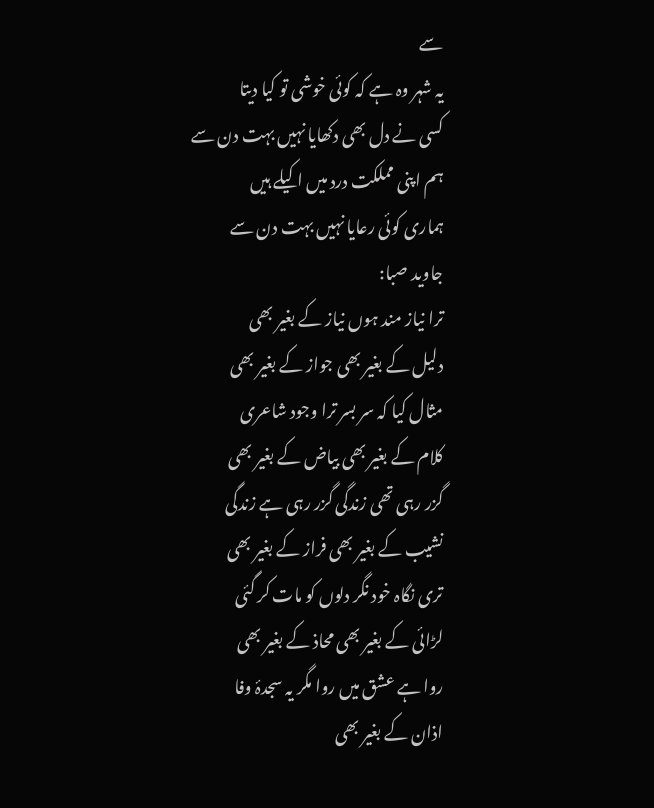سے
یہ شہر وہ ہے کہ کوئی خوشی تو کیا دیتا
کسی نے دل بھی دکھایا نہیں بہت دن سے
ہم اپنی مملکت درد میں اکیلے ہیں
ہماری کوئی رعایا نہیں بہت دن سے
جاوید صبا:
ترا نیاز مند ہوں نیاز کے بغیر بھی
دلیل کے بغیر بھی جواز کے بغیر بھی
مثال کیا کہ سر بسر ترا وجود شاعری
کلام کے بغیر بھی بیاض کے بغیر بھی
گزر رہی تھی زندگی گزر رہی ہے زندگی
نشیب کے بغیر بھی فراز کے بغیر بھی
تری نگاہ خود نگر دلوں کو مات کر گئی
لڑائی کے بغیر بھی محاذ کے بغیر بھی
روا ہے عشق میں روا مگر یہ سجدۂ وفا
اذان کے بغیر بھی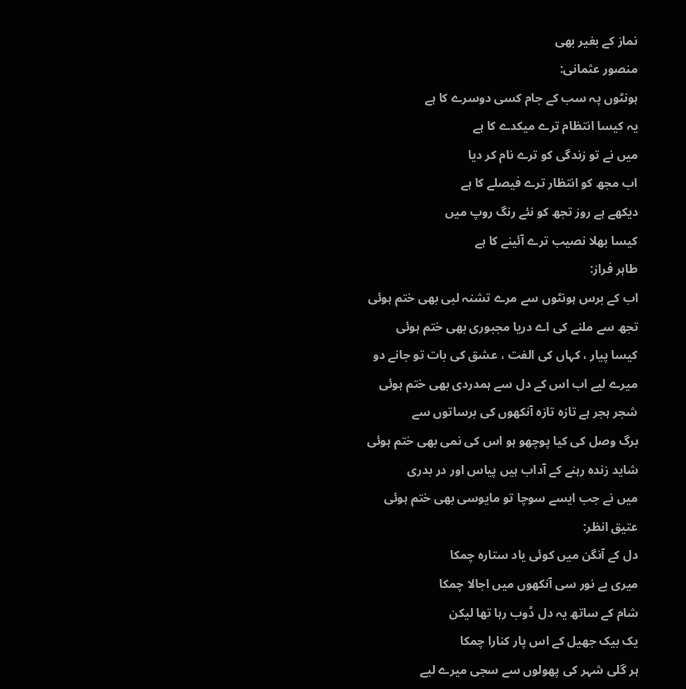نماز کے بغیر بھی
منصور عثمانی:
ہونٹوں پہ سب کے جام کسی دوسرے کا ہے
یہ کیسا انتظام ترے میکدے کا ہے
میں نے تو زندگی کو ترے نام کر دیا
اب مجھ کو انتظار ترے فیصلے کا ہے
دیکھے ہے روز تجھ کو نئے رنگ روپ میں
کیسا بھلا نصیب ترے آئینے کا ہے
طاہر فراز:
اب کے برس ہونٹوں سے مرے تشنہ لبی بھی ختم ہوئی
تجھ سے ملنے کی اے دریا مجبوری بھی ختم ہوئی
کیسا پیار ، کہاں کی الفت ، عشق کی بات تو جانے دو
میرے لیے اب اس کے دل سے ہمدردی بھی ختم ہوئی
شجر ہجر ہے تازہ تازہ آنکھوں کی برساتوں سے
برگ وصل کی کیا پوچھو ہو اس کی نمی بھی ختم ہوئی
شاید زندہ رہنے کے آداب ہیں پیاس اور در بدری
میں نے جب ایسے سوچا تو مایوسی بھی ختم ہوئی
عتیق انظر:
دل کے آنگن میں کوئی یاد ستارہ چمکا
میری بے نور سی آنکھوں میں اجالا چمکا
شام کے ساتھ یہ دل ڈوب رہا تھا لیکن
یک بیک جھیل کے اس پار کنارا چمکا
ہر گلی شہر کی پھولوں سے سجی میرے لیے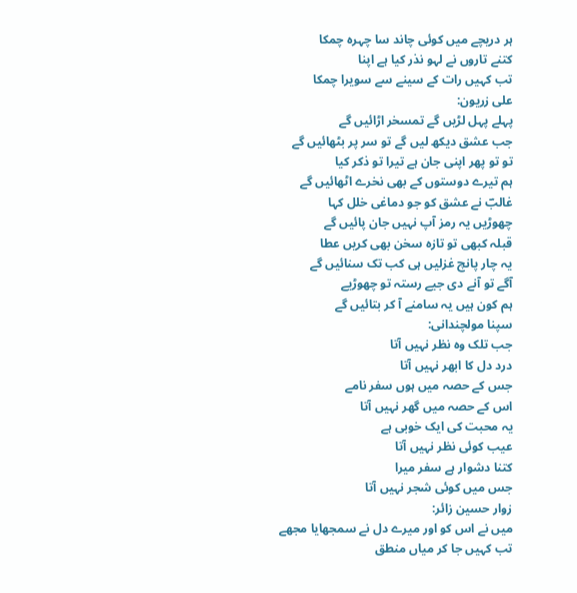ہر دریچے میں کوئی چاند سا چہرہ چمکا
کتنے تاروں نے لہو نذر کیا ہے اپنا
تب کہیں رات کے سینے سے سویرا چمکا
علی زریون:
پہلے پہل لڑیں گے تمسخر اڑائیں گے
جب عشق دیکھ لیں گے تو سر پر بٹھائیں گے
تو تو پھر اپنی جان ہے تیرا تو ذکر کیا
ہم تیرے دوستوں کے بھی نخرے اٹھائیں گے
غالبؔ نے عشق کو جو دماغی خلل کہا
چھوڑیں یہ رمز آپ نہیں جان پائیں گے
قبلہ کبھی تو تازہ سخن بھی کریں عطا
یہ چار پانچ غزلیں ہی کب تک سنائیں گے
آگے تو آنے دی جیے رستہ تو چھوڑیے
ہم کون ہیں یہ سامنے آ کر بتائیں گے
سپنا مولچندانی:
جب تلک وہ نظر نہیں آتا
درد دل کا ابھر نہیں آتا
جس کے حصہ میں ہوں سفر نامے
اس کے حصہ میں گھر نہیں آتا
یہ محبت کی ایک خوبی ہے
عیب کوئی نظر نہیں آتا
کتنا دشوار ہے سفر میرا
جس میں کوئی شجر نہیں آتا
زوار حسین زائر:
میں نے اس کو اور میرے دل نے سمجھایا مجھے
تب کہیں جا کر میاں منطق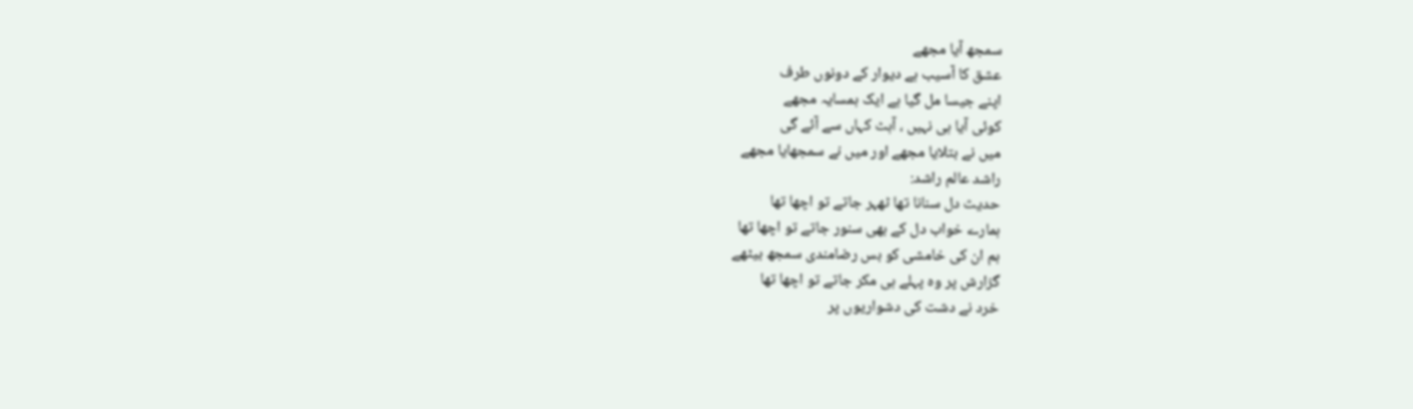سمجھ آیا مجھے
عشق کا آسیب ہے دیوار کے دونوں طرف
اپنے جیسا مل گیا ہے ایک ہمسایہ مجھے
کوئی آیا ہی نہیں ، آہٹ کہاں سے آئے گی
میں نے بتلایا مجھے اور میں نے سمجھایا مجھے
راشد عالم راشد:
حدیث دل سنانا تھا ٹھہر جاتے تو اچھا تھا
ہمارے خواب دل کے بھی سنور جاتے تو اچھا تھا
ہم ان کی خامشی کو بس رضامندی سمجھ بیٹھے
گزارش پر وہ پہلے ہی مکر جاتے تو اچھا تھا
خرد نے دشت کی دشواریوں پر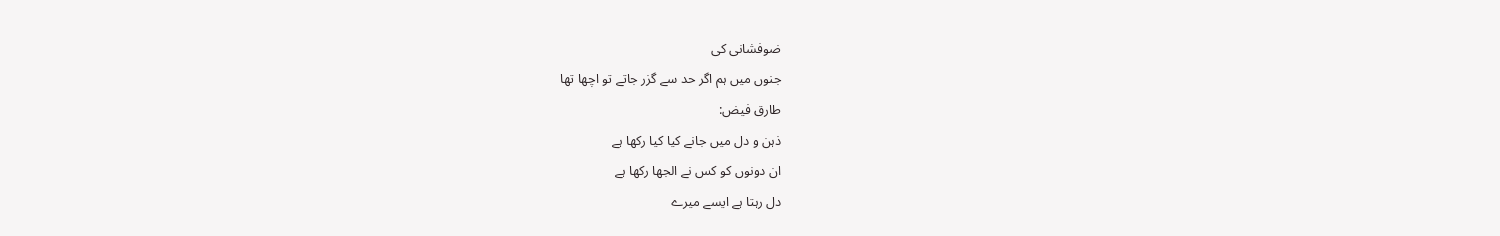ضوفشانی کی
جنوں میں ہم اگر حد سے گزر جاتے تو اچھا تھا
طارق فیض:
ذہن و دل میں جانے کیا کیا رکھا ہے
ان دونوں کو کس نے الجھا رکھا ہے
دل رہتا ہے ایسے میرے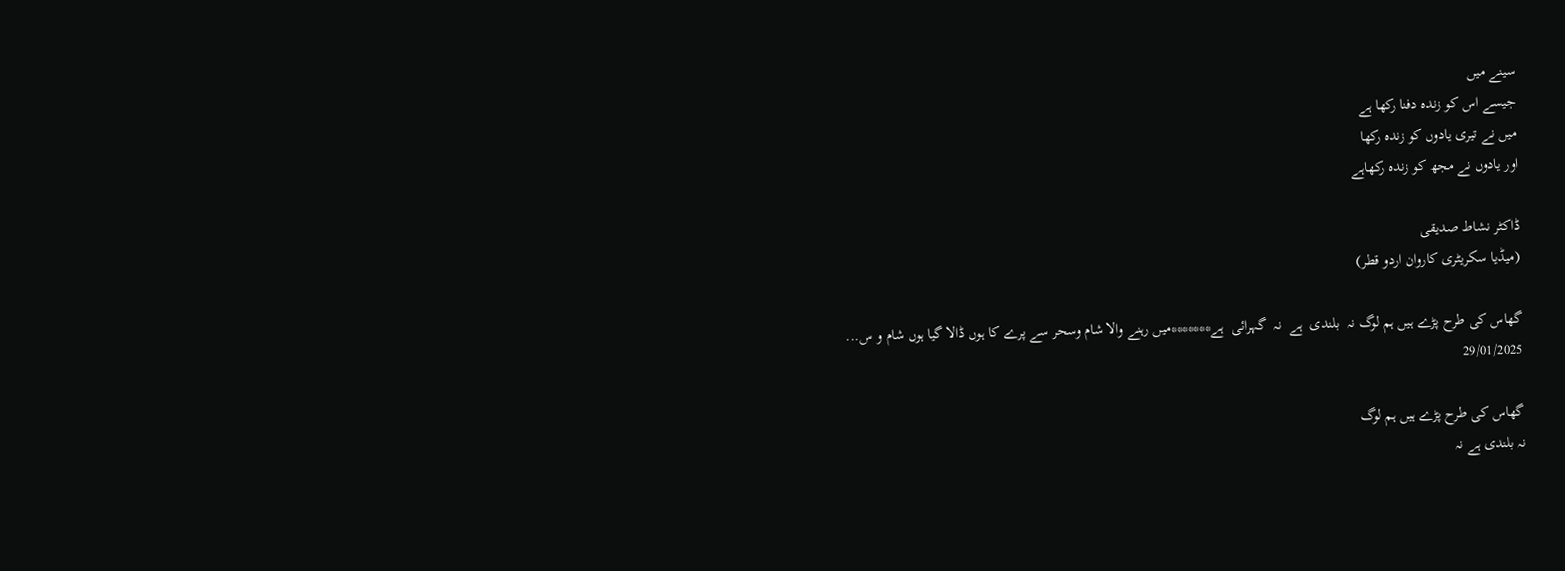سینے میں
جیسے اس کو زندہ دفنا رکھا ہے
میں نے تیری یادوں کو زندہ رکھا
اور یادوں نے مجھ کو زندہ رکھاہے

ڈاکٹر نشاط صدیقی
(میڈیا سکریٹری کاروان اردو قطر)

گھاس کی طرح پڑے ہیں ہم لوگ نہ  بلندی  ہے  نہ  گہرائی  ہے*******میں رہنے والا شام وسحر سے پرے کا ہوں ڈالا گیا ہوں شام و س...
29/01/2025

گھاس کی طرح پڑے ہیں ہم لوگ
نہ بلندی ہے نہ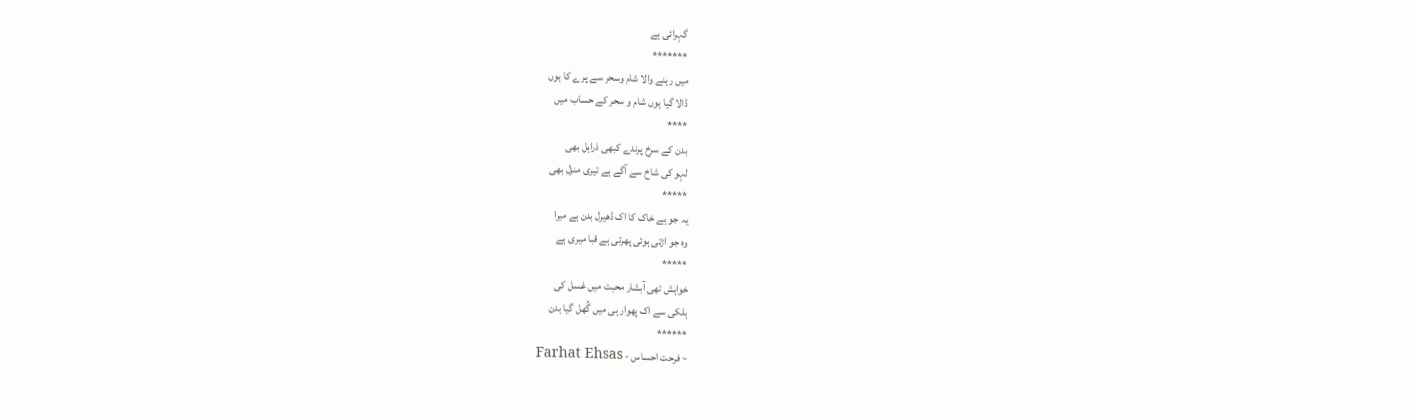گہرائی ہے
*******
میں رہنے والا شام وسحر سے پرے کا ہوں
ڈالا گیا ہوں شام و سحر کے حساب میں
****
بدن کے سرخ پرندے کبھی ذراہل بھی
لہو کی شاخ سے آگے ہے تیری منزل بھی
*****
یہ جو ہے خاک کا اک ڈھیرل بدن ہے میرا
وہ جو اڑتی ہوئی پھرتی ہے قبا میری ہے
*****
خواہش تھی آبشار محبت میں غسل کی
ہلکی سے اک پھوار ہی میں گُھل گیا بدن
******
~ فرحت احساس - Farhat Ehsas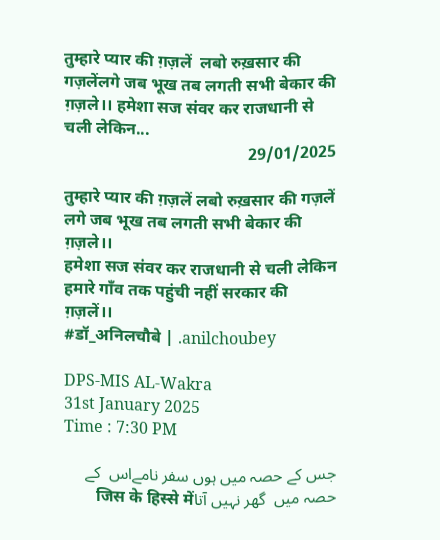तुम्हारे प्यार की ग़ज़लें  लबो रुख़सार की गज़लेंलगे जब भूख तब लगती सभी बेकार की ग़ज़ले।। हमेशा सज संवर कर राजधानी से चली लेकिन...
29/01/2025

तुम्हारे प्यार की ग़ज़लें लबो रुख़सार की गज़लें
लगे जब भूख तब लगती सभी बेकार की ग़ज़ले।।
हमेशा सज संवर कर राजधानी से चली लेकिन
हमारे गाँव तक पहुंची नहीं सरकार की ग़ज़लें।।
#डॉ_अनिलचौबे | .anilchoubey

DPS-MIS AL-Wakra
31st January 2025
Time : 7:30 PM

جس کے حصہ میں ہوں سفر نامےاس  کے  حصہ میں  گھر نہیں آتاजिस के हिस्से में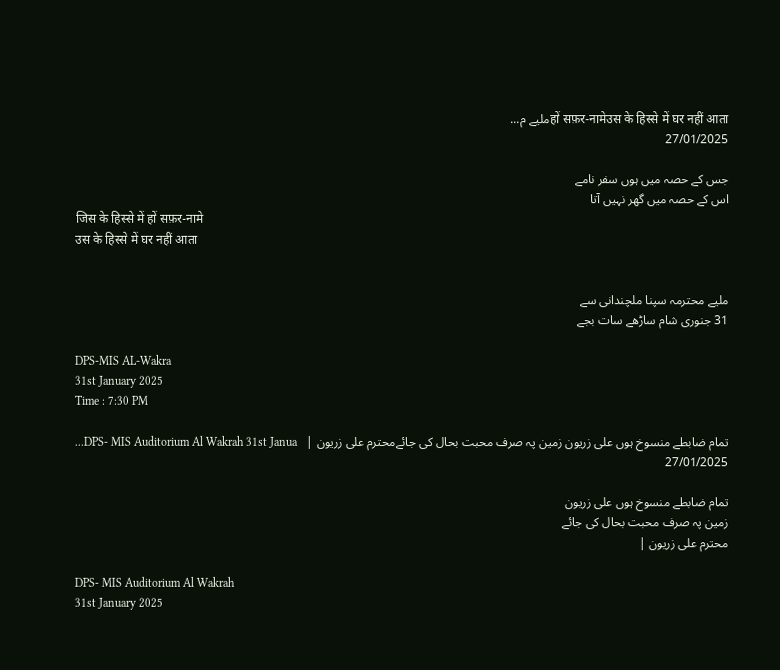हों सफ़र-नामेउस के हिस्से में घर नहीं आताملیے م...
27/01/2025

جس کے حصہ میں ہوں سفر نامے
اس کے حصہ میں گھر نہیں آتا
जिस के हिस्से में हों सफ़र-नामे
उस के हिस्से में घर नहीं आता


ملیے محترمہ سپنا ملچندانی سے
31 جنوری شام ساڑھے سات بجے

DPS-MIS AL-Wakra
31st January 2025
Time : 7:30 PM

تمام ضابطے منسوخ ہوں علی زریون زمین پہ صرف محبت بحال کی جائےمحترم على زريون |   DPS- MIS Auditorium Al Wakrah 31st Janua...
27/01/2025

تمام ضابطے منسوخ ہوں علی زریون
زمین پہ صرف محبت بحال کی جائے
محترم على زريون |

DPS- MIS Auditorium Al Wakrah
31st January 2025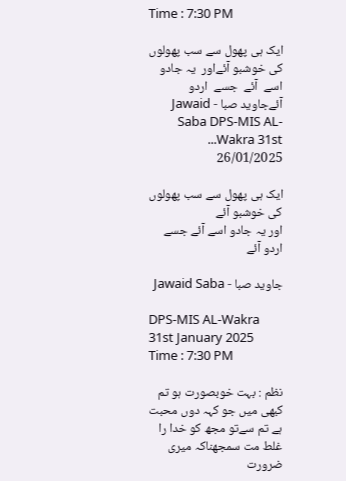Time : 7:30 PM

ایک ہی پھول سے سب پھولوں کی خوشبو آئےاور  یہ جادو  اسے  آئے  جسے  اردو  آئےجاوید صبا - Jawaid Saba DPS-MIS AL-Wakra 31st...
26/01/2025

ایک ہی پھول سے سب پھولوں کی خوشبو آئے
اور یہ جادو اسے آئے جسے اردو آئے

جاوید صبا - Jawaid Saba

DPS-MIS AL-Wakra
31st January 2025
Time : 7:30 PM

نظم : بہت خوبصورت ہو تم کبھی میں جو کہہ دوں محبت ہے تم سےتو مجھ کو خدا را غلط مت سمجھناکہ میری ضرورت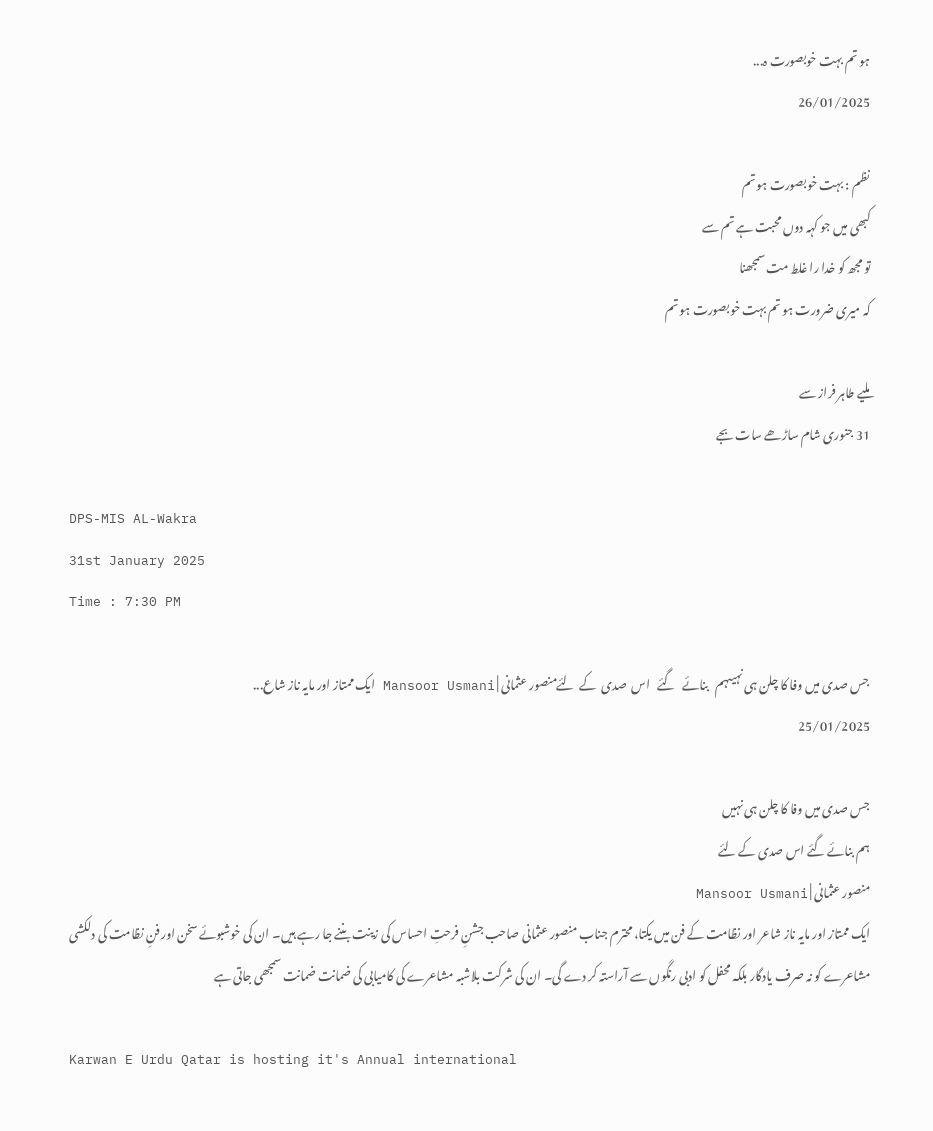ہو تم بہت خوبصورت ہ...
26/01/2025

نظم : بہت خوبصورت ہو تم
کبھی میں جو کہہ دوں محبت ہے تم سے
تو مجھ کو خدا را غلط مت سمجھنا
کہ میری ضرورت ہو تم بہت خوبصورت ہو تم

ملیے طاہر فراز سے
31 جنوری شام ساڑھے سات بجے

DPS-MIS AL-Wakra
31st January 2025
Time : 7:30 PM

جس صدی میں وفا کا چلن ہی نہیںہم   بنائے   گئے   اس  صدی  کے  لئےمنصور عثمانی | Mansoor Usmani ایک ممتاز اور مایہ ناز شاع...
25/01/2025

جس صدی میں وفا کا چلن ہی نہیں
ہم بنائے گئے اس صدی کے لئے
منصور عثمانی | Mansoor Usmani
ایک ممتاز اور مایہ ناز شاعر اور نظامت کے فن میں یکتا، محترم جناب منصور عثمانی صاحب جشنِ فرحتِ احساس کی زینت بننے جا رہے ہیں۔ ان کی خوشبوئے سخن اور فنِ نظامت کی دلکشی مشاعرے کو نہ صرف یادگار بلکہ محفل کو ادبی رنگوں سے آراستہ کر دے گی۔ ان کی شرکت بلاشبہ مشاعرے کی کامیابی کی ضمانت ضمانت سمجھی جاتی ہے

Karwan E Urdu Qatar is hosting it's Annual international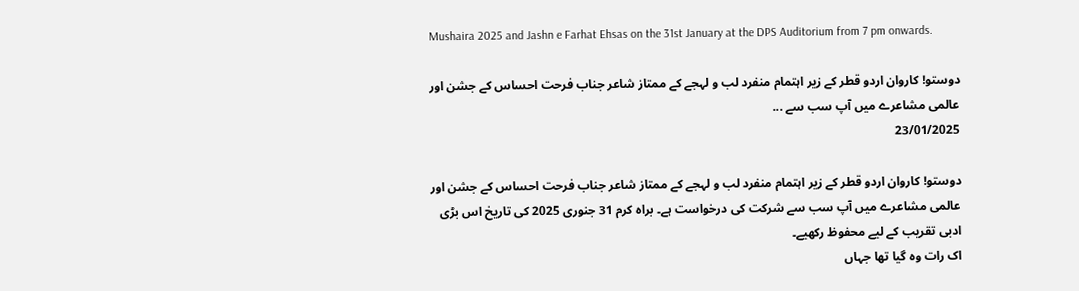Mushaira 2025 and Jashn e Farhat Ehsas on the 31st January at the DPS Auditorium from 7 pm onwards.

دوستو! کاروان اردو قطر کے زیر اہتمام منفرد لب و لہجے کے ممتاز شاعر جناب فرحت احساس کے جشن اور عالمی مشاعرے میں آپ سب سے ...
23/01/2025

دوستو! کاروان اردو قطر کے زیر اہتمام منفرد لب و لہجے کے ممتاز شاعر جناب فرحت احساس کے جشن اور عالمی مشاعرے میں آپ سب سے شرکت کی درخواست ہے۔ براہ کرم 31 جنوری 2025 کی تاریخ اس بڑی ادبی تقریب کے لیے محفوظ رکھیے۔
اک رات وہ گیا تھا جہاں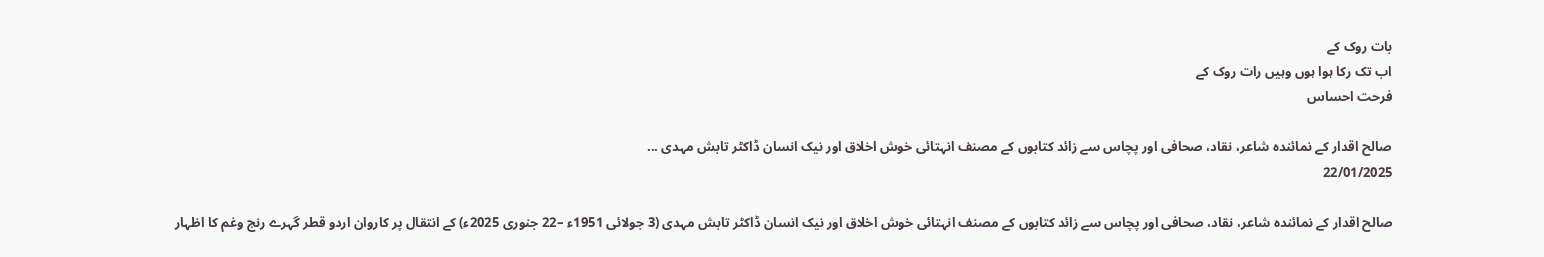بات روک کے
اب تک رکا ہوا ہوں وہیں رات روک کے
فرحت احساس

صالح اقدار کے نمائندہ شاعر، نقاد، صحافی اور پچاس سے زائد کتابوں کے مصنف انہتائی خوش اخلاق اور نیک انسان ڈاکٹر تابش مہدی ...
22/01/2025

صالح اقدار کے نمائندہ شاعر، نقاد، صحافی اور پچاس سے زائد کتابوں کے مصنف انہتائی خوش اخلاق اور نیک انسان ڈاکٹر تابش مہدی (3 جولائی 1951ء –22 جنوری 2025ء) کے انتقال پر کاروان اردو قطر گہرے رنج وغم کا اظہار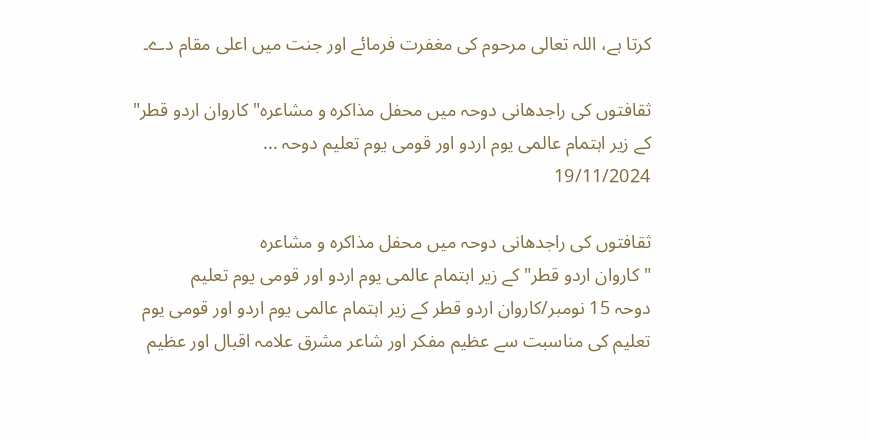کرتا ہے، اللہ تعالی مرحوم کی مغفرت فرمائے اور جنت میں اعلی مقام دے۔

ثقافتوں کی راجدھانی دوحہ میں محفل مذاکرہ و مشاعرہ"کاروان اردو قطر" کے زیر اہتمام عالمی یوم اردو اور قومی یوم تعلیم دوحہ ...
19/11/2024

ثقافتوں کی راجدھانی دوحہ میں محفل مذاکرہ و مشاعرہ
"کاروان اردو قطر" کے زیر اہتمام عالمی یوم اردو اور قومی یوم تعلیم
دوحہ 15 نومبر/کاروان اردو قطر کے زیر اہتمام عالمی یوم اردو اور قومی یوم تعلیم کی مناسبت سے عظیم مفکر اور شاعر مشرق علامہ اقبال اور عظیم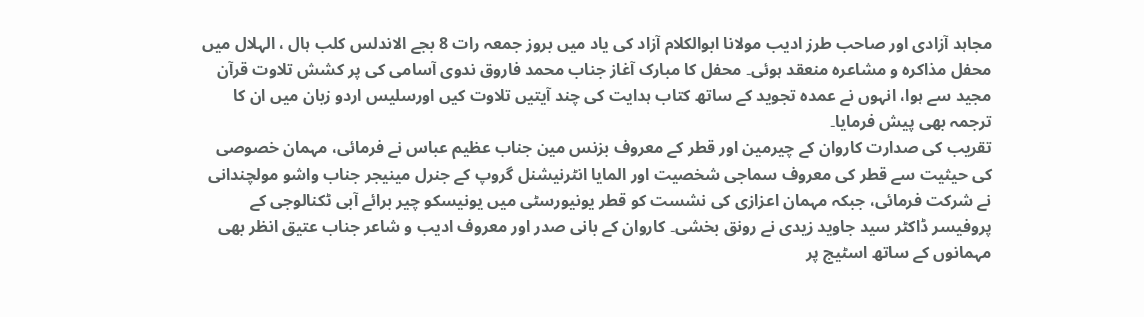مجاہد آزادی اور صاحب طرز ادیب مولانا ابوالکلام آزاد کی یاد میں بروز جمعہ رات 8 بجے الاندلس کلب ہال ، الہلال میں محفل مذاکرہ و مشاعرہ منعقد ہوئی۔ محفل کا مبارک آغاز جناب محمد فاروق ندوی آسامی کی پر کشش تلاوت قرآن مجید سے ہوا، انہوں نے عمدہ تجوید کے ساتھ کتاب ہدایت کی چند آیتیں تلاوت کیں اورسلیس اردو زبان میں ان کا ترجمہ بھی پیش فرمایا۔
تقریب کی صدارت کاروان کے چیرمین اور قطر کے معروف بزنس مین جناب عظیم عباس نے فرمائی، مہمان خصوصی کی حیثیت سے قطر کی معروف سماجی شخصیت اور المایا انٹرنیشنل گروپ کے جنرل مینیجر جناب واشو مولچندانی نے شرکت فرمائی، جبکہ مہمان اعزازی کی نشست کو قطر یونیورسٹی میں یونیسکو چیر برائے آبی ٹکنالوجی کے پروفیسر ڈاکٹر سید جاوید زیدی نے رونق بخشی۔ کاروان کے بانی صدر اور معروف ادیب و شاعر جناب عتیق انظر بھی مہمانوں کے ساتھ اسٹیج پر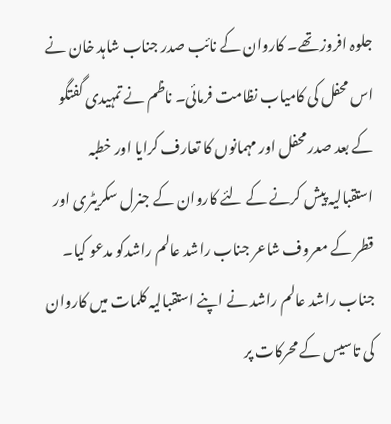جلوہ افروز تھے۔ کاروان کے نائب صدر جناب شاہد خان نے اس محفل کی کامیاب نظامت فرمائی۔ ناظم نے تمہیدی گفتگو کے بعد صدر محفل اور مہمانوں کا تعارف کرایا اور خطبہ استقبالیہ پیش کرنے کے لئے کاروان کے جنرل سکریٹری اور قطر کے معروف شاعر جناب راشد عالم راشدکو مدعو کیا۔
جناب راشد عالم راشد نے اپنے استقبالیہ کلمات میں کاروان کی تاسیس کے محرکات پر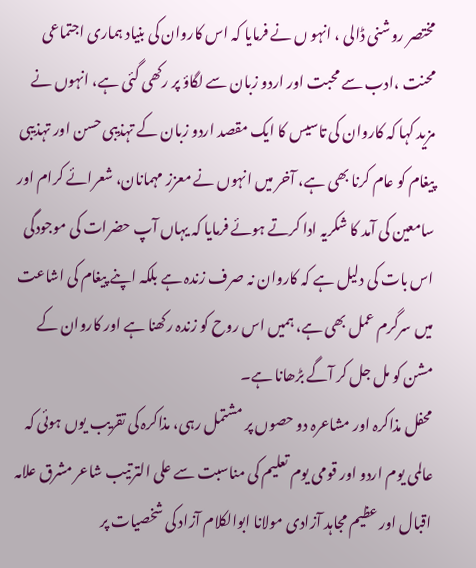مختصر روشنی ڈالی ، انہو ں نے فرمایا کہ اس کاروان کی بنیاد ہماری اجتماعی محنت ،ادب سے محبت اور اردو زبان سے لگاؤ پر رکھی گئی ہے، انہوں نے مزید کہا کہ کاروان کی تاسیس کا ایک مقصد اردو زبان کے تہذیبی حسن اور تہذیبی پیغام کو عام کرنا بھی ہے، آخر میں انہوں نے معزز مہمانان، شعرائے کرام اور سامعین کی آمد کا شکریہ ادا کرتے ہوئے فرمایا کہ یہاں آپ حضرات کی موجودگی اس بات کی دلیل ہے کہ کاروان نہ صرف زندہ ہے بلکہ اپنے پیغام کی اشاعت میں سرگرم عمل بھی ہے، ہمیں اس روح کو زندہ رکھنا ہے اور کاروان کے مشن کو مل جل کر آگے بڑھانا ہے۔
محفل مذاکرہ اور مشاعرہ دو حصوں پر مشتمل رہی، مذاکرہ کی تقریب یوں ہوئی کہ عالمی یوم اردو اور قومی یوم تعلیم کی مناسبت سے علی الترتیب شاعر مشرق علامہ اقبال اور عظیم مجاہد آزادی مولانا ابوالکلام آزاد کی شخصیات پر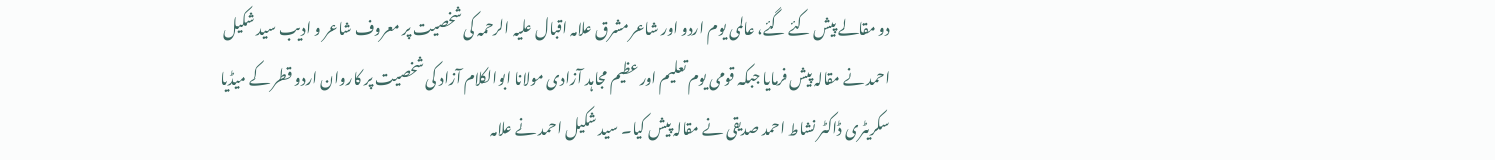دو مقالے پیش کئے گئے، عالمی یوم اردو اور شاعر مشرق علامہ اقبال علیہ الرحمہ کی شخصیت پر معروف شاعر و ادیب سید شکیل احمد نے مقالہ پیش فرمایا جبکہ قومی یوم تعلیم اور عظیم مجاہد آزادی مولانا ابوالکلام آزاد کی شخصیت پر کاروان اردو قطر کے میڈیا سکریٹری ڈاکٹر نشاط احمد صدیقی نے مقالہ پیش کیا۔ سید شکیل احمد نے علامہ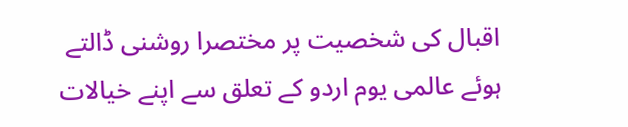اقبال کی شخصیت پر مختصرا روشنی ڈالتے ہوئے عالمی یوم اردو کے تعلق سے اپنے خیالات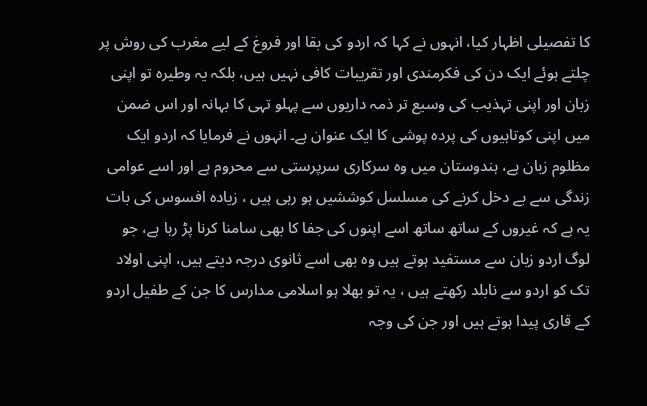کا تفصیلی اظہار کیا، انہوں نے کہا کہ اردو کی بقا اور فروغ کے لیے مغرب کی روش پر چلتے ہوئے ایک دن کی فکرمندی اور تقریبات کافی نہیں ہیں، بلکہ یہ وطیرہ تو اپنی زبان اور اپنی تہذیب کی وسیع تر ذمہ داریوں سے پہلو تہی کا بہانہ اور اس ضمن میں اپنی کوتاہیوں کی پردہ پوشی کا ایک عنوان ہے۔ انہوں نے فرمایا کہ اردو ایک مظلوم زبان ہے، ہندوستان میں وہ سرکاری سرپرستی سے محروم ہے اور اسے عوامی زندگی سے بے دخل کرنے کی مسلسل کوششیں ہو رہی ہیں ، زیادہ افسوس کی بات یہ ہے کہ غیروں کے ساتھ ساتھ اسے اپنوں کی جفا کا بھی سامنا کرنا پڑ رہا ہے، جو لوگ اردو زبان سے مستفید ہوتے ہیں وہ بھی اسے ثانوی درجہ دیتے ہیں، اپنی اولاد تک کو اردو سے نابلد رکھتے ہیں ، یہ تو بھلا ہو اسلامی مدارس کا جن کے طفیل اردو کے قاری پیدا ہوتے ہیں اور جن کی وجہ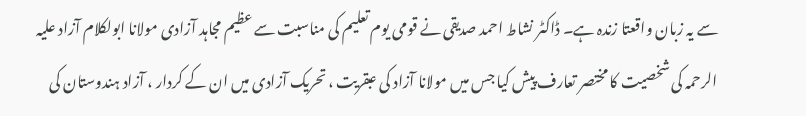سے یہ زبان واقعتا زندہ ہے۔ ڈاکٹر نشاط احمد صدیقی نے قومی یوم تعلیم کی مناسبت سے عظیم مجاہد آزادی مولانا ابولکلام آزاد علیہ الرحمہ کی شخصیت کا مختصر تعارف پیش کیا جس میں مولانا آزاد کی عبقریت ، تحریک آزادی میں ان کے کردار ، آزاد ہندوستان کی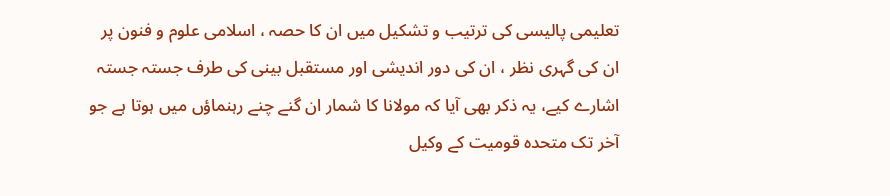تعلیمی پالیسی کی ترتیب و تشکیل میں ان کا حصہ ، اسلامی علوم و فنون پر ان کی گہری نظر ، ان کی دور اندیشی اور مستقبل بینی کی طرف جستہ جستہ اشارے کیے، یہ ذکر بھی آیا کہ مولانا کا شمار ان گنے چنے رہنماؤں میں ہوتا ہے جو آخر تک متحدہ قومیت کے وکیل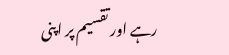رہے اور تقسیم پر اپنی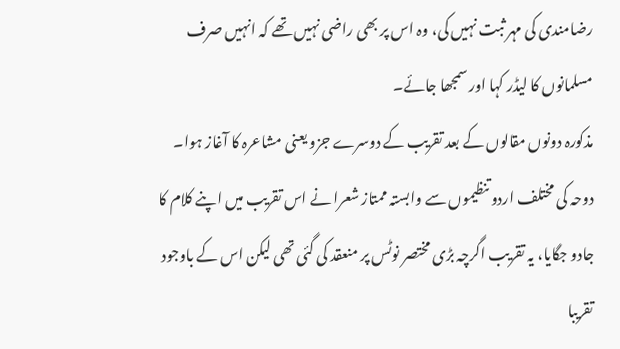رضامندی کی مہر ثبت نہیں کی، وہ اس پر بھی راضی نہیں تھے کہ انہیں صرف مسلمانوں کا لیڈر کہا اور سمجھا جائے۔
مذکورہ دونوں مقالوں کے بعد تقریب کے دوسرے جزو یعنی مشاعرہ کا آغاز ہوا۔ دوحہ کی مختلف اردو تنظیموں سے وابستہ ممتاز شعرا نے اس تقریب میں اپنے کلام کا جادو جگایا، یہ تقریب اگرچہ بڑی مختصر نوٹس پر منعقد کی گئی تھی لیکن اس کے باوجود تقریبا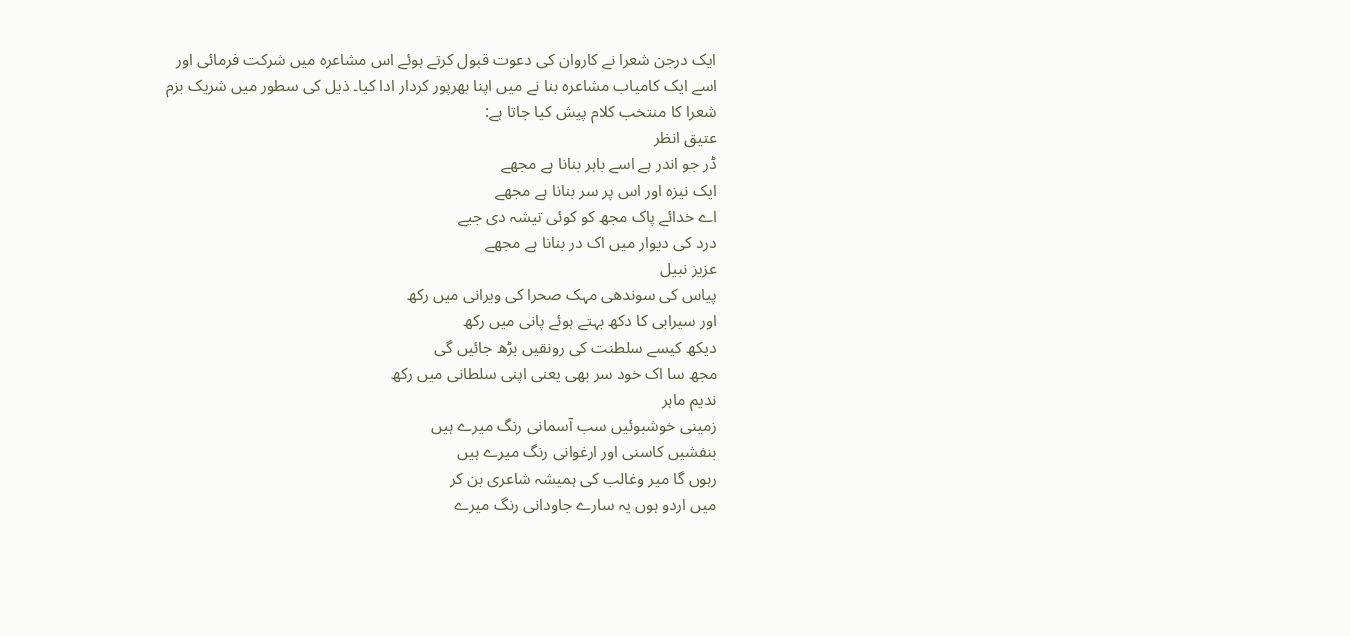ایک درجن شعرا نے کاروان کی دعوت قبول کرتے ہوئے اس مشاعرہ میں شرکت فرمائی اور اسے ایک کامیاب مشاعرہ بنا نے میں اپنا بھرپور کردار ادا کیا۔ ذیل کی سطور میں شریک بزم شعرا کا منتخب کلام پیش کیا جاتا ہے:
عتیق انظر
ڈر جو اندر ہے اسے باہر بنانا ہے مجھے
ایک نیزہ اور اس پر سر بنانا ہے مجھے
اے خدائے پاک مجھ کو کوئی تیشہ دی جیے
درد کی دیوار میں اک در بنانا ہے مجھے
عزیز نبیل
پیاس کی سوندھی مہک صحرا کی ویرانی میں رکھ
اور سیرابی کا دکھ بہتے ہوئے پانی میں رکھ
دیکھ کیسے سلطنت کی رونقیں بڑھ جائیں گی
مجھ سا اک خود سر بھی یعنی اپنی سلطانی میں رکھ
ندیم ماہر
زمینی خوشبوئیں سب آسمانی رنگ میرے ہیں
بنفشیں کاسنی اور ارغوانی رنگ میرے ہیں
رہوں گا میر وغالب کی ہمیشہ شاعری بن کر
میں اردو ہوں یہ سارے جاودانی رنگ میرے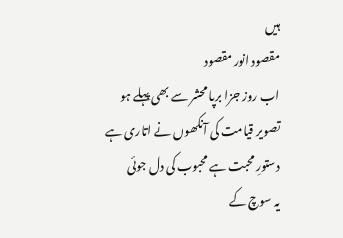ہیں
مقصود انور مقصود
اب روز جزا برپا محشر سے بھی پہلے ہو
تصویر قیامت کی آنکھوں نے اتاری ہے
دستورِ محبت ہے محبوب کی دل جوئی
یہ سوچ کے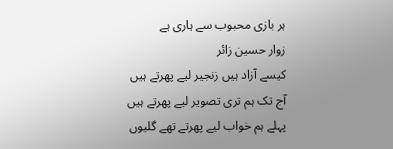ہر بازی محبوب سے ہاری ہے
زوار حسین زائر
کیسے آزاد ہیں زنجیر لیے پھرتے ہیں
آج تک ہم تری تصویر لیے پھرتے ہیں
پہلے ہم خواب لیے پھرتے تھے گلیوں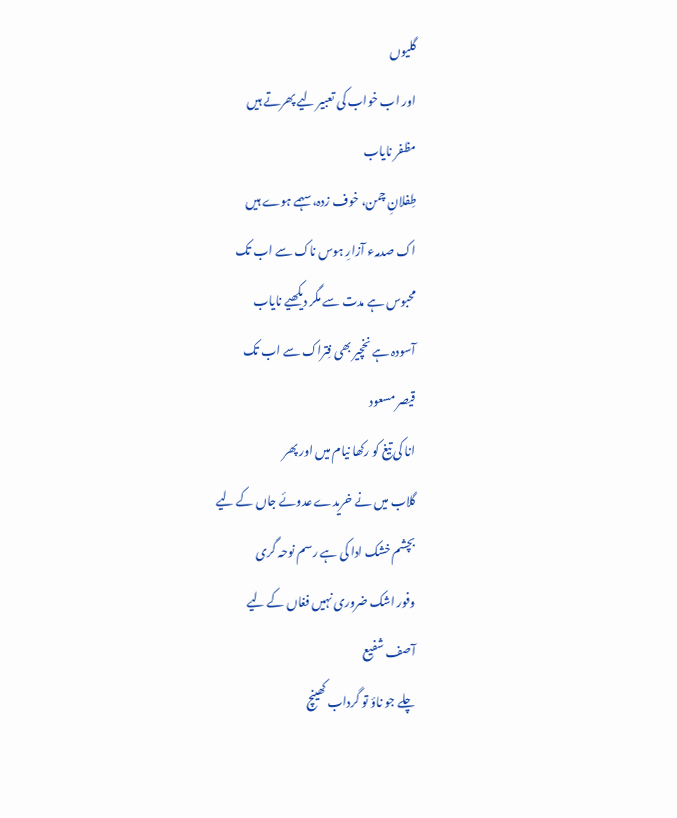گلیوں
اور اب خواب کی تعبیر لیے پھرتے ہیں
مظفر نایاب
طِفلانِ چمن، خوف زدہ، سہمے ہوے ہیں
اک صدمہء آزارِ ہوس ناک سے اب تک
محبوس ہے مدت سے مگر دیکھیے نایاب
آسودہ ہے نخچیر بھی فِتراک سے اب تک
قیصر مسعود
انا کی تیغ کو رکھا نیام میں اور پھر
گلاب میں نے خریدے عدوئے جاں کے لیے
بچشم خشک ادا کی ہے رسم نوحہ گری
وفور اشک ضروری نہیں فغاں کے لیے
آصف شفیع
چلے جو ناؤ تو گرداب کھینچ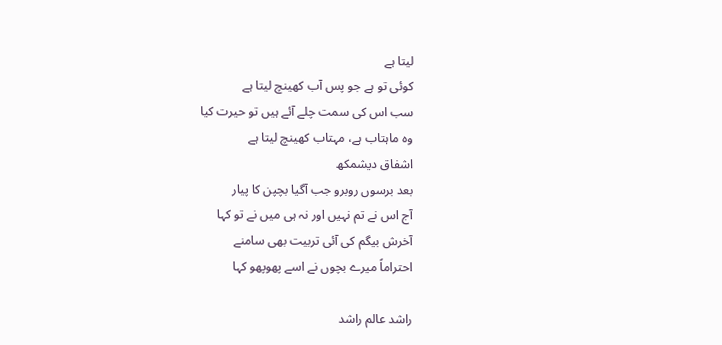لیتا ہے
کوئی تو ہے جو پس آب کھینچ لیتا ہے
سب اس کی سمت چلے آئے ہیں تو حیرت کیا
وہ ماہتاب ہے، مہتاب کھینچ لیتا ہے
اشفاق دیشمکھ
بعد برسوں روبرو جب آگیا بچپن کا پیار
آج اس نے تم نہیں اور نہ ہی میں نے تو کہا
آخرش بیگم کی آئی تربیت بھی سامنے
احتراماً میرے بچوں نے اسے پھوپھو کہا

راشد عالم راشد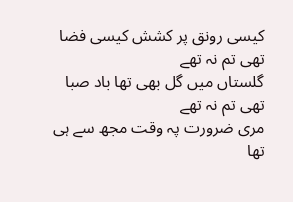کیسی رونق پر کشش کیسی فضا تھی تم نہ تھے
گلستاں میں گل بھی تھا باد صبا تھی تم نہ تھے
مری ضرورت پہ وقت مجھ سے ہی تھا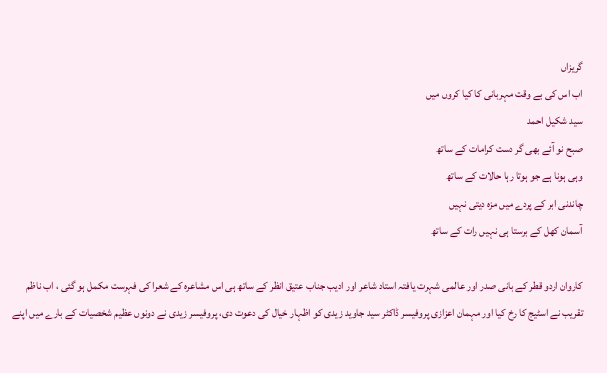گریزاں
اب اس کی بے وقت مہربانی کا کیا کروں میں
سید شکیل احمد
صبح نو آئے بھی گر دست کرامات کے ساتھ
وہی ہونا ہے جو ہوتا رہا حالات کے ساتھ
چاندنی ابر کے پردے میں مزہ دیتی نہیں
آسمان کھل کے برستا ہی نہیں رات کے ساتھ

کاروان اردو قطر کے بانی صدر اور عالمی شہرت یافتہ استاد شاعر اور ادیب جناب عتیق انظر کے ساتھ ہی اس مشاعرہ کے شعرا کی فہرست مکمل ہو گئی ، اب ناظم تقریب نے اسٹیج کا رخ کیا اور مہمان اعزازی پروفیسر ڈاکٹر سید جاوید زیدی کو اظہار خیال کی دعوت دی، پروفیسر زیدی نے دونوں عظیم شخصیات کے بارے میں اپنے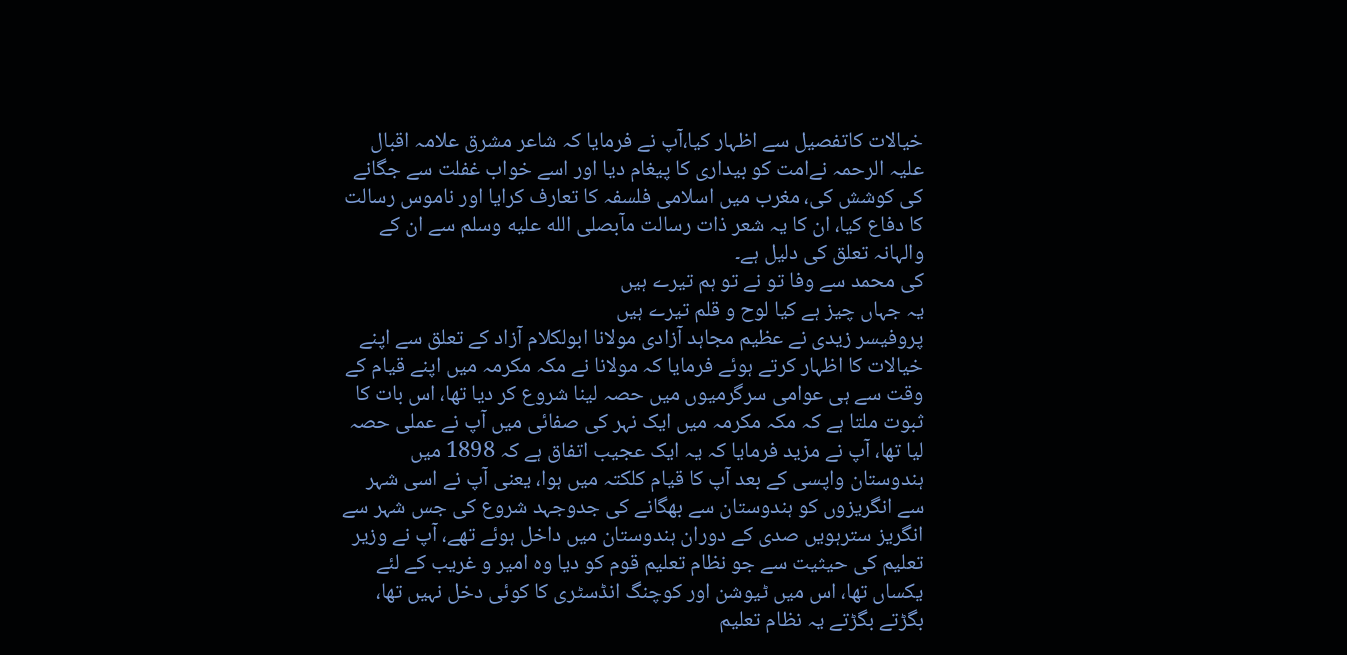خیالات کاتفصیل سے اظہار کیا،آپ نے فرمایا کہ شاعر مشرق علامہ اقبال علیہ الرحمہ نےامت کو بیداری کا پیغام دیا اور اسے خواب غفلت سے جگانے کی کوشش کی، مغرب میں اسلامی فلسفہ کا تعارف کرایا اور ناموس رسالت کا دفاع کیا، ان کا یہ شعر ذات رسالت مآبصلى الله عليه وسلم سے ان کے والہانہ تعلق کی دلیل ہے۔
کی محمد سے وفا تو نے تو ہم تیرے ہیں
یہ جہاں چیز ہے کیا لوح و قلم تیرے ہیں
پروفیسر زیدی نے عظیم مجاہد آزادی مولانا ابولکلام آزاد کے تعلق سے اپنے خیالات کا اظہار کرتے ہوئے فرمایا کہ مولانا نے مکہ مکرمہ میں اپنے قیام کے وقت سے ہی عوامی سرگرمیوں میں حصہ لینا شروع کر دیا تھا، اس بات کا ثبوت ملتا ہے کہ مکہ مکرمہ میں ایک نہر کی صفائی میں آپ نے عملی حصہ لیا تھا، آپ نے مزید فرمایا کہ یہ ایک عجیب اتفاق ہے کہ 1898 میں ہندوستان واپسی کے بعد آپ کا قیام کلکتہ میں ہوا، یعنی آپ نے اسی شہر سے انگریزوں کو ہندوستان سے بھگانے کی جدوجہد شروع کی جس شہر سے انگریز سترہویں صدی کے دوران ہندوستان میں داخل ہوئے تھے، آپ نے وزیر تعلیم کی حیثیت سے جو نظام تعلیم قوم کو دیا وہ امیر و غریب کے لئے یکساں تھا، اس میں ٹیوشن اور کوچنگ انڈسٹری کا کوئی دخل نہیں تھا، بگڑتے بگڑتے یہ نظام تعلیم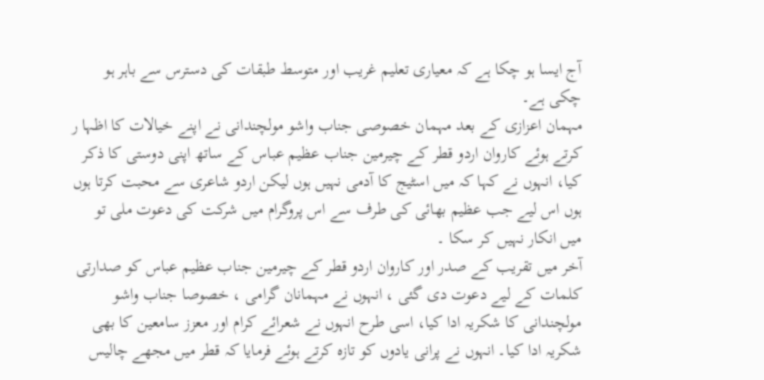آج ایسا ہو چکا ہے کہ معیاری تعلیم غریب اور متوسط طبقات کی دسترس سے باہر ہو چکی ہے۔
مہمان اعزازی کے بعد مہمان خصوصی جناب واشو مولچندانی نے اپنے خیالات کا اظہا ر کرتے ہوئے کاروان اردو قطر کے چیرمین جناب عظیم عباس کے ساتھ اپنی دوستی کا ذکر کیا، انہوں نے کہا کہ میں اسٹیج کا آدمی نہیں ہوں لیکن اردو شاعری سے محبت کرتا ہوں ہوں اس لیے جب عظیم بھائی کی طرف سے اس پروگرام میں شرکت کی دعوت ملی تو میں انکار نہیں کر سکا ۔
آخر میں تقریب کے صدر اور کاروان اردو قطر کے چیرمین جناب عظیم عباس کو صدارتی کلمات کے لیے دعوت دی گئی ، انہوں نے مہمانان گرامی ، خصوصا جناب واشو مولچندانی کا شکریہ ادا کیا، اسی طرح انہوں نے شعرائے کرام اور معزز سامعین کا بھی شکریہ ادا کیا۔ انہوں نے پرانی یادوں کو تازہ کرتے ہوئے فرمایا کہ قطر میں مجھے چالیس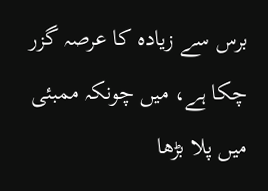برس سے زیادہ کا عرصہ گزر چکا ہے، میں چونکہ ممبئی میں پلا بڑھا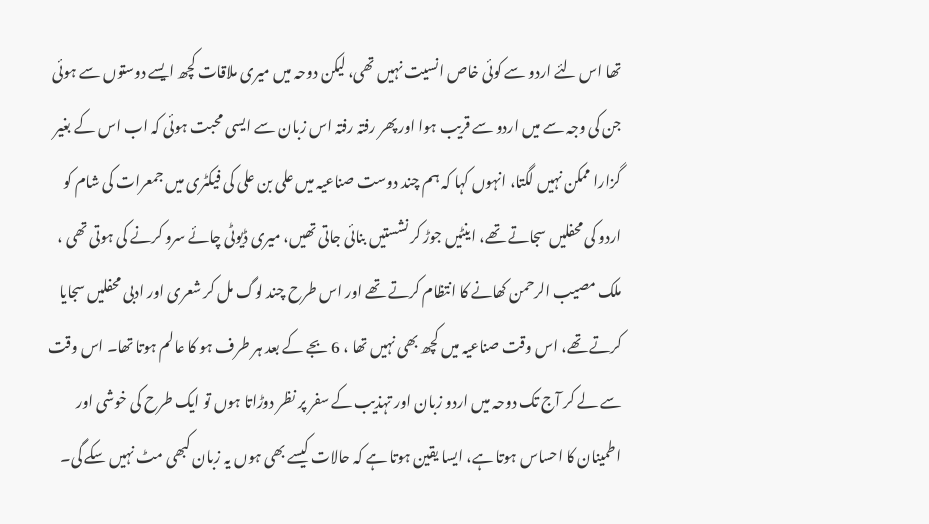تھا اس لئے اردو سے کوئی خاص انسیت نہیں تھی، لیکن دوحہ میں میری ملاقات کچھ ایسے دوستوں سے ہوئی جن کی وجہ سے میں اردو سے قریب ہوا اور پھر رفتہ رفتہ اس زبان سے ایسی محبت ہوئی کہ اب اس کے بغیر گزارا ممکن نہیں لگتا، انہوں کہا کہ ہم چند دوست صناعیہ میں علی بن علی کی فیکٹری میں جمعرات کی شام کو اردو کی محفلیں سجاتے تھے، اینٹیں جوڑ کر نشستیں بنائی جاتی تھیں، میری ڈیوٹی چائے سرو کرنے کی ہوتی تھی ، ملک مصیب الرحمن کھانے کا انتظام کرتے تھے اور اس طرح چند لوگ مل کر شعری اور ادبی محفلیں سجایا کرتے تھے، اس وقت صناعیہ میں کچھ بھی نہیں تھا ، 6 بجے کے بعد ہر طرف ہو کا عالم ہوتا تھا۔ اس وقت سے لے کر آج تک دوحہ میں اردو زبان اور تہذیب کے سفر پر نظر دوڑاتا ہوں تو ایک طرح کی خوشی اور اطمینان کا احساس ہوتا ہے، ایسا یقین ہوتا ہے کہ حالات کیسے بھی ہوں یہ زبان کبھی مٹ نہیں سکے گی۔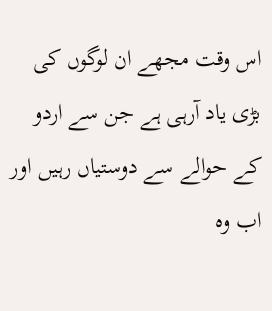اس وقت مجھے ان لوگوں کی بڑی یاد آرہی ہے جن سے اردو کے حوالے سے دوستیاں رہیں اور اب وہ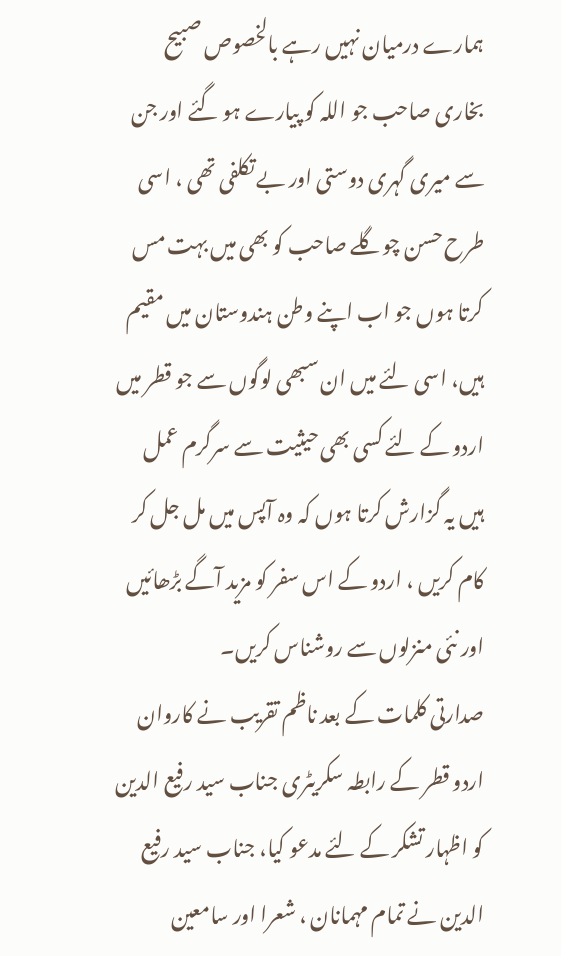ہمارے درمیان نہیں رہے بالخصوص صبیح بخاری صاحب جو اللہ کو پیارے ہو گئے اور جن سے میری گہری دوستی اور بے تکلفی تھی ، اسی طرح حسن چوگلے صاحب کو بھی میں بہت مس کرتا ہوں جو اب اپنے وطن ہندوستان میں مقیم ہیں، اسی لئے میں ان سبھی لوگوں سے جو قطر میں اردو کے لئے کسی بھی حیثیت سے سرگرم عمل ہیں یہ گزارش کرتا ہوں کہ وہ آپس میں مل جل کر کام کریں ، اردو کے اس سفر کو مزید آگے بڑھائیں اور نئی منزلوں سے روشناس کریں۔
صدارتی کلمات کے بعد ناظم تقریب نے کاروان اردو قطر کے رابطہ سکریٹری جناب سید رفیع الدین کو اظہار تشکر کے لئے مدعو کیا، جناب سید رفیع الدین نے تمام مہمانان ، شعرا اور سامعین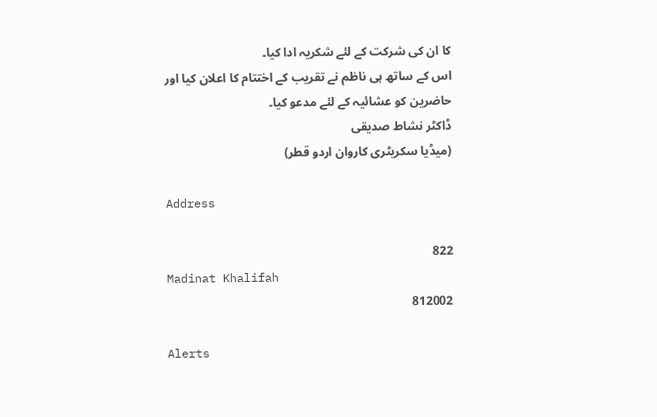کا ان کی شرکت کے لئے شکریہ ادا کیا۔
اس کے ساتھ ہی ناظم نے تقریب کے اختتام کا اعلان کیا اور حاضرین کو عشائیہ کے لئے مدعو کیا۔
ڈاکٹر نشاط صدیقی
(میڈیا سکریٹری کاروان اردو قطر)

Address

822
Madinat Khalifah
812002

Alerts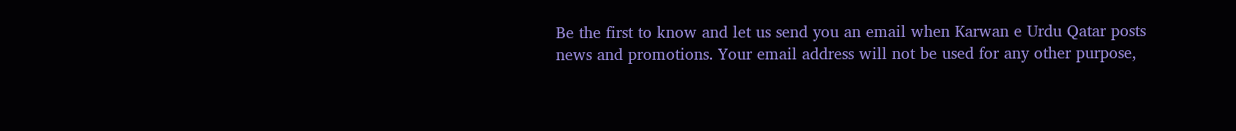Be the first to know and let us send you an email when Karwan e Urdu Qatar posts news and promotions. Your email address will not be used for any other purpose,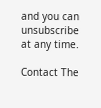and you can unsubscribe at any time.

Contact The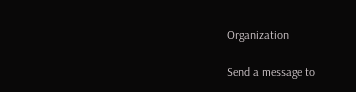Organization

Send a message to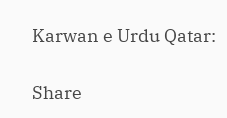Karwan e Urdu Qatar:

Share